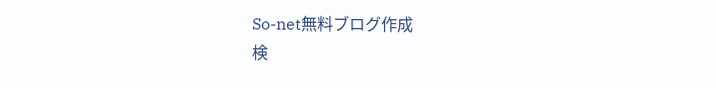So-net無料ブログ作成
検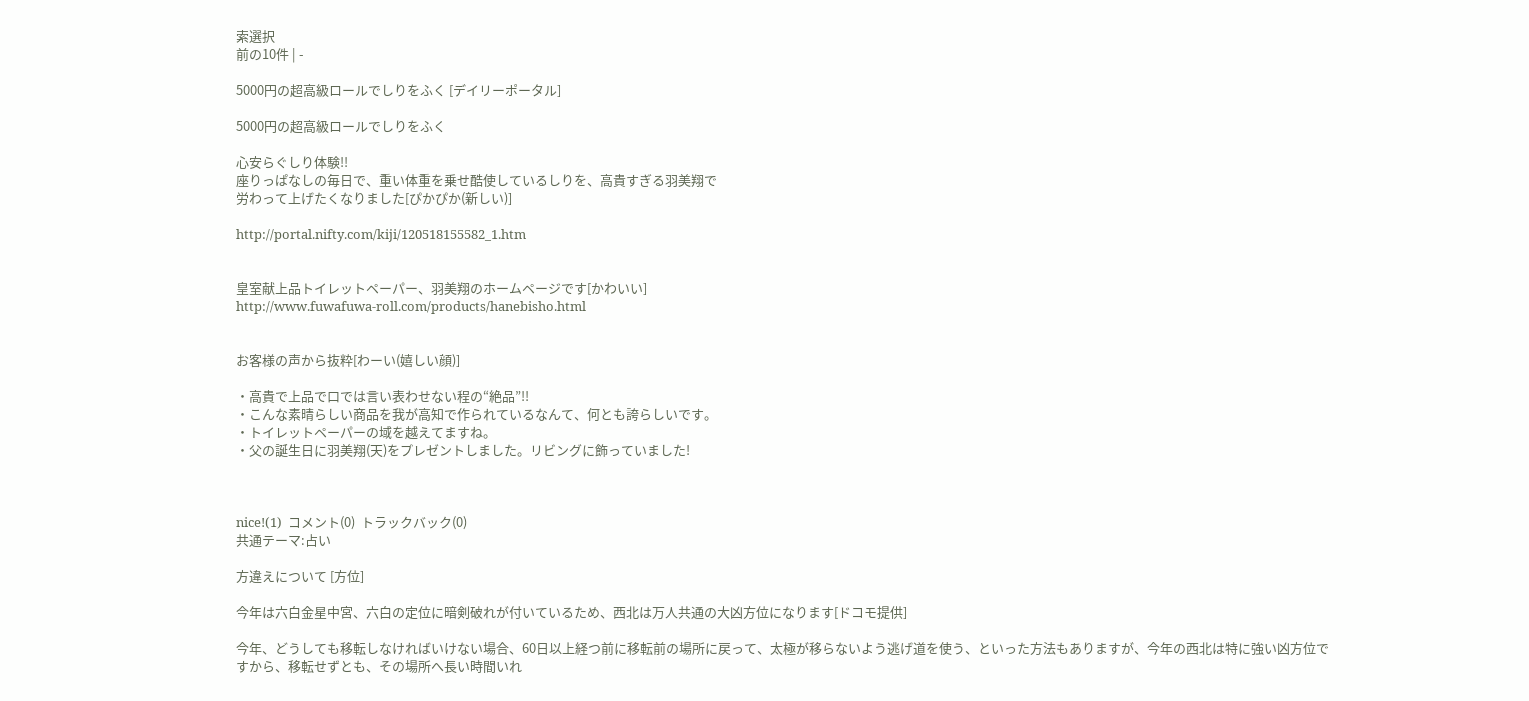索選択
前の10件 | -

5000円の超高級ロールでしりをふく [デイリーポータル]

5000円の超高級ロールでしりをふく

心安らぐしり体験!!
座りっぱなしの毎日で、重い体重を乗せ酷使しているしりを、高貴すぎる羽美翔で
労わって上げたくなりました[ぴかぴか(新しい)]

http://portal.nifty.com/kiji/120518155582_1.htm


皇室献上品トイレットペーパー、羽美翔のホームページです[かわいい]
http://www.fuwafuwa-roll.com/products/hanebisho.html


お客様の声から抜粋[わーい(嬉しい顔)]

・高貴で上品で口では言い表わせない程の“絶品”!!
・こんな素晴らしい商品を我が高知で作られているなんて、何とも誇らしいです。
・トイレットペーパーの域を越えてますね。
・父の誕生日に羽美翔(天)をプレゼントしました。リビングに飾っていました!



nice!(1)  コメント(0)  トラックバック(0)
共通テーマ:占い

方違えについて [方位]

今年は六白金星中宮、六白の定位に暗剣破れが付いているため、西北は万人共通の大凶方位になります[ドコモ提供]

今年、どうしても移転しなければいけない場合、60日以上経つ前に移転前の場所に戻って、太極が移らないよう逃げ道を使う、といった方法もありますが、今年の西北は特に強い凶方位ですから、移転せずとも、その場所へ長い時間いれ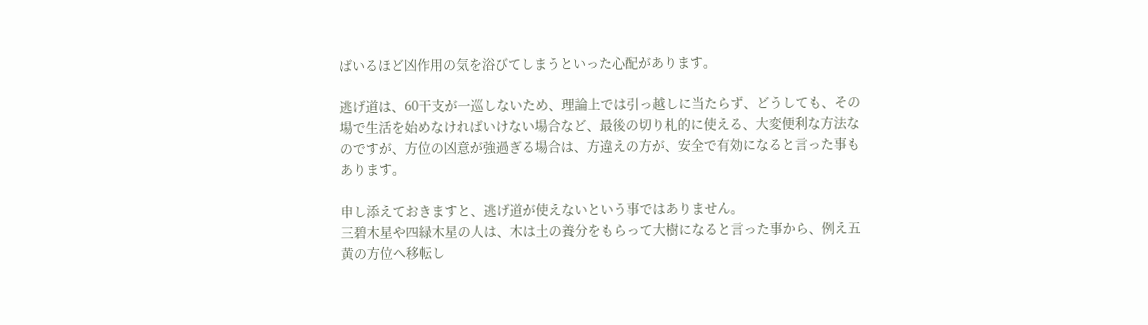ばいるほど凶作用の気を浴びてしまうといった心配があります。

逃げ道は、60干支が一巡しないため、理論上では引っ越しに当たらず、どうしても、その場で生活を始めなければいけない場合など、最後の切り札的に使える、大変便利な方法なのですが、方位の凶意が強過ぎる場合は、方違えの方が、安全で有効になると言った事もあります。

申し添えておきますと、逃げ道が使えないという事ではありません。
三碧木星や四緑木星の人は、木は土の養分をもらって大樹になると言った事から、例え五黄の方位へ移転し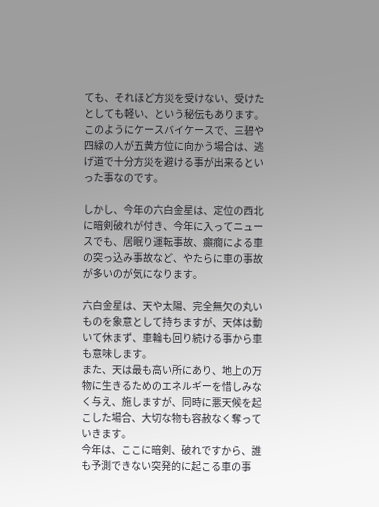ても、それほど方災を受けない、受けたとしても軽い、という秘伝もあります。
このようにケースバイケースで、三碧や四緑の人が五黄方位に向かう場合は、逃げ道で十分方災を避ける事が出来るといった事なのです。

しかし、今年の六白金星は、定位の西北に暗剣破れが付き、今年に入ってニュースでも、居眠り運転事故、癲癇による車の突っ込み事故など、やたらに車の事故が多いのが気になります。

六白金星は、天や太陽、完全無欠の丸いものを象意として持ちますが、天体は動いて休まず、車輪も回り続ける事から車も意味します。
また、天は最も高い所にあり、地上の万物に生きるためのエネルギーを惜しみなく与え、施しますが、同時に悪天候を起こした場合、大切な物も容赦なく奪っていきます。
今年は、ここに暗剣、破れですから、誰も予測できない突発的に起こる車の事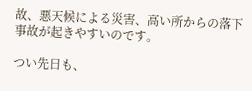故、悪天候による災害、高い所からの落下事故が起きやすいのです。

つい先日も、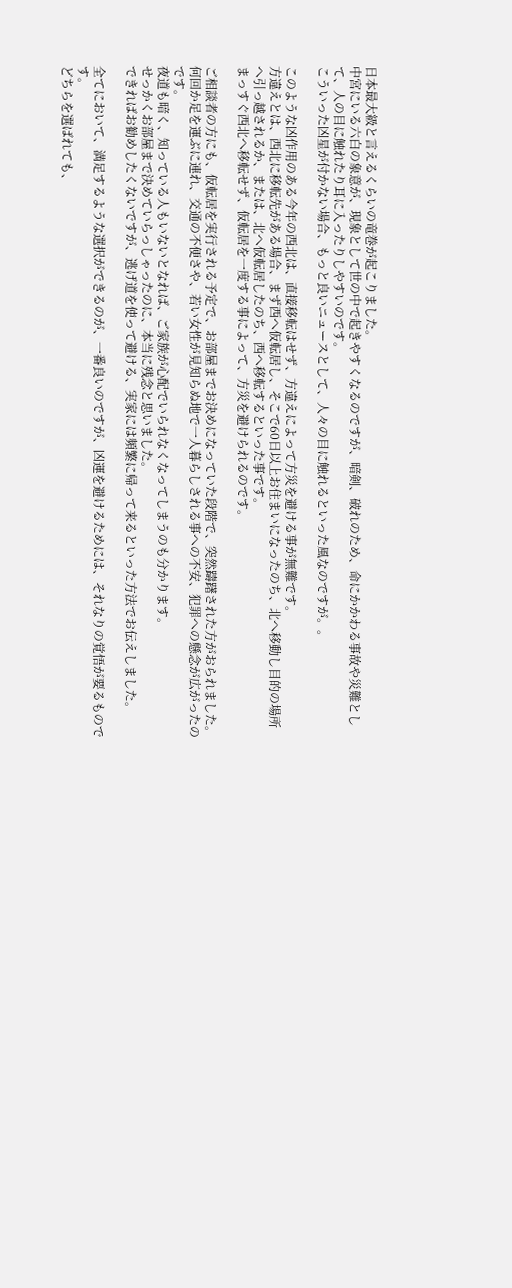日本最大級と言えるくらいの竜巻が起こりました。
中宮にいる六白の象意が、現象として世の中で起きやすくなるのですが、暗剣、破れのため、命にかかわる事故や災難として、人の目に触れたり耳に入ったりしやすいのです。
こういった凶星が付かない場合、もっと良いニュースとして、人々の目に触れるといった風なのですが。。

このような凶作用のある今年の西北は、直接移転はせず、方違えによって方災を避ける事が無難です。
方違えとは、西北に移転先がある場合、まず西へ仮転居し、そこで60日以上お住まいになったのち、北へ移動し目的の場所へ引っ越されるか、または、北へ仮転居したのち、西へ移転するといった事です。
まっすぐ西北へ移転せず、仮転居を一度する事によって、方災を避けられるのです。

ご相談者の方にも、仮転居を実行される予定で、お部屋までお決めになっていた段階で、突然躊躇された方がおられました。
何回か足を運ぶに連れ、交通の不便さや、若い女性が見知らぬ地で一人暮らしされる事への不安、犯罪への懸念が広がったのです。
夜道も暗く、知っている人もいないとなれば、ご家族が心配でいられなくなってしまうのも分かります。
せっかくお部屋まで決めていらっしゃったのに、本当に残念と思いました。
できればお勧めしたくないですが、逃げ道を使って避ける、実家には頻繁に帰って来るといった方法でお伝えしました。

全てにおいて、満足するような選択ができるのが、一番良いのですが、凶運を避けるためには、それなりの覚悟が要るものです。
どちらを選ばれても、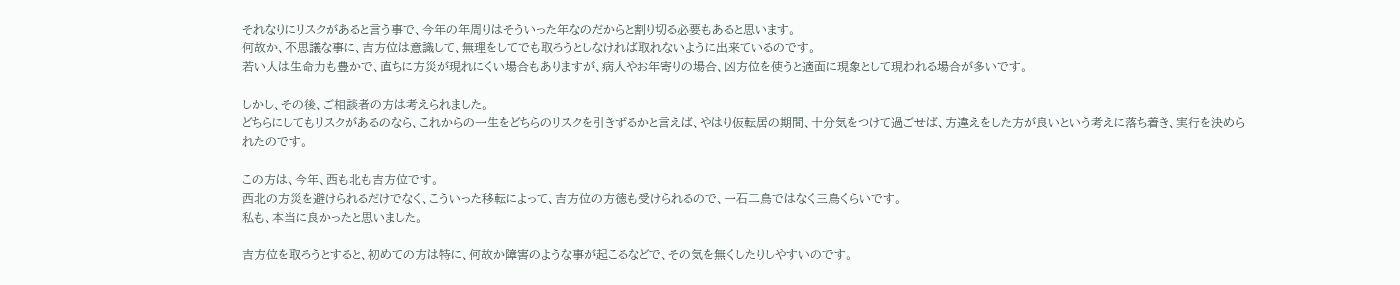それなりにリスクがあると言う事で、今年の年周りはそういった年なのだからと割り切る必要もあると思います。
何故か、不思議な事に、吉方位は意識して、無理をしてでも取ろうとしなければ取れないように出来ているのです。
若い人は生命力も豊かで、直ちに方災が現れにくい場合もありますが、病人やお年寄りの場合、凶方位を使うと適面に現象として現われる場合が多いです。

しかし、その後、ご相談者の方は考えられました。
どちらにしてもリスクがあるのなら、これからの一生をどちらのリスクを引きずるかと言えば、やはり仮転居の期間、十分気をつけて過ごせば、方違えをした方が良いという考えに落ち着き、実行を決められたのです。

この方は、今年、西も北も吉方位です。
西北の方災を避けられるだけでなく、こういった移転によって、吉方位の方徳も受けられるので、一石二鳥ではなく三鳥くらいです。
私も、本当に良かったと思いました。

吉方位を取ろうとすると、初めての方は特に、何故か障害のような事が起こるなどで、その気を無くしたりしやすいのです。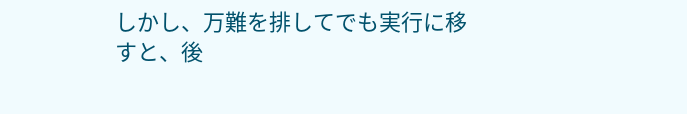しかし、万難を排してでも実行に移すと、後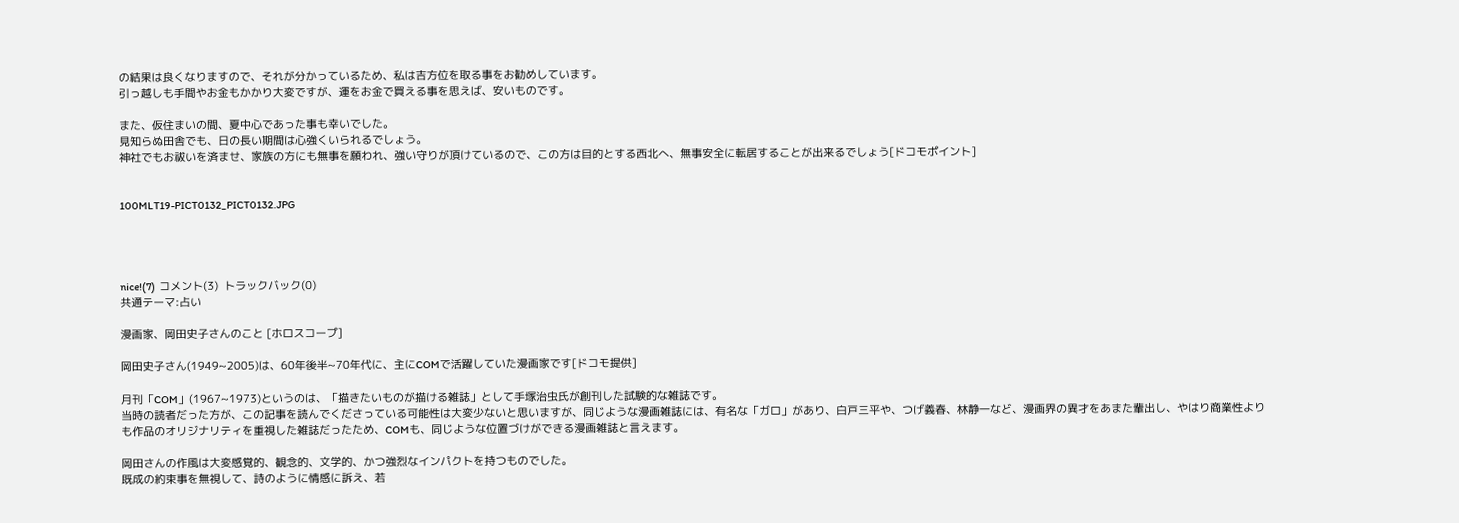の結果は良くなりますので、それが分かっているため、私は吉方位を取る事をお勧めしています。
引っ越しも手間やお金もかかり大変ですが、運をお金で買える事を思えば、安いものです。

また、仮住まいの間、夏中心であった事も幸いでした。
見知らぬ田舎でも、日の長い期間は心強くいられるでしょう。
神社でもお祓いを済ませ、家族の方にも無事を願われ、強い守りが頂けているので、この方は目的とする西北へ、無事安全に転居することが出来るでしょう[ドコモポイント]


100MLT19-PICT0132_PICT0132.JPG




nice!(7)  コメント(3)  トラックバック(0)
共通テーマ:占い

漫画家、岡田史子さんのこと [ホロスコープ]

岡田史子さん(1949~2005)は、60年後半~70年代に、主にCOMで活躍していた漫画家です[ドコモ提供]

月刊「COM」(1967~1973)というのは、「描きたいものが描ける雑誌」として手塚治虫氏が創刊した試験的な雑誌です。
当時の読者だった方が、この記事を読んでくださっている可能性は大変少ないと思いますが、同じような漫画雑誌には、有名な「ガロ」があり、白戸三平や、つげ義春、林静一など、漫画界の異才をあまた輩出し、やはり商業性よりも作品のオリジナリティを重視した雑誌だったため、COMも、同じような位置づけができる漫画雑誌と言えます。

岡田さんの作風は大変感覚的、観念的、文学的、かつ強烈なインパクトを持つものでした。
既成の約束事を無視して、詩のように情感に訴え、若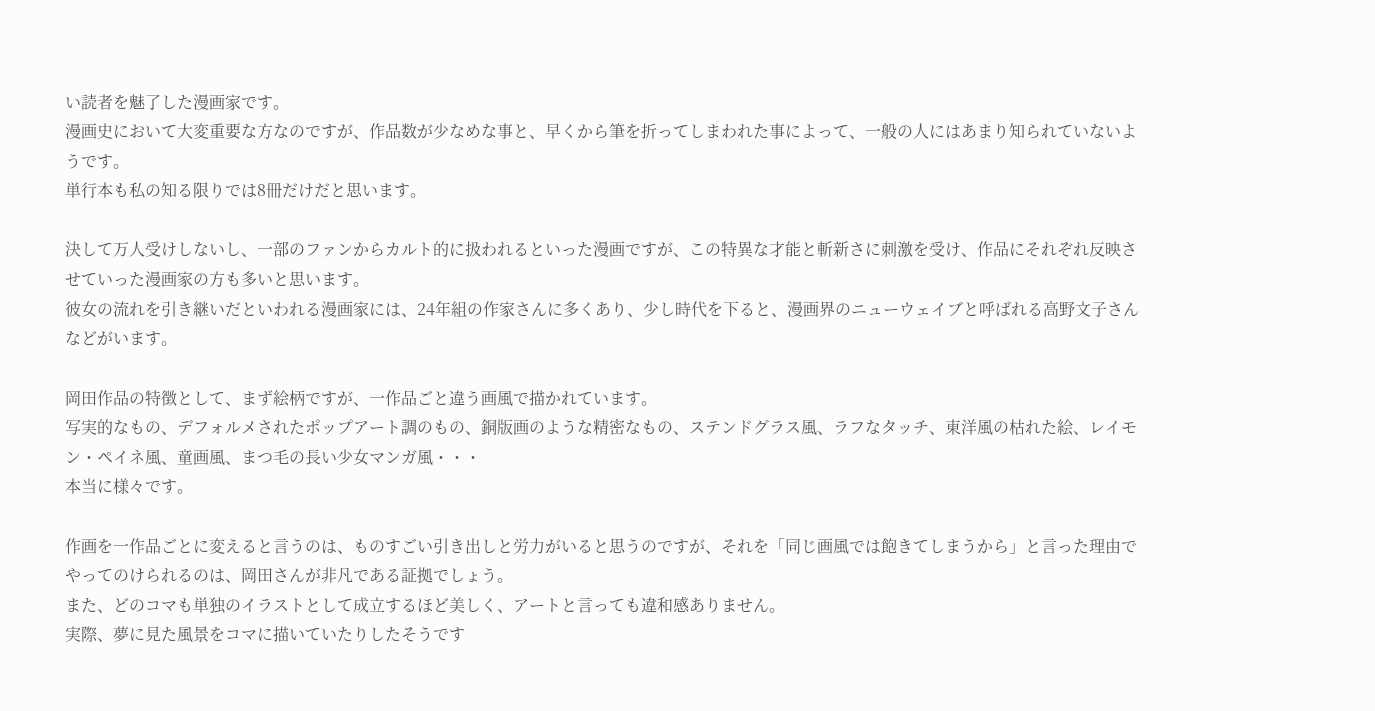い読者を魅了した漫画家です。
漫画史において大変重要な方なのですが、作品数が少なめな事と、早くから筆を折ってしまわれた事によって、一般の人にはあまり知られていないようです。
単行本も私の知る限りでは8冊だけだと思います。

決して万人受けしないし、一部のファンからカルト的に扱われるといった漫画ですが、この特異な才能と斬新さに刺激を受け、作品にそれぞれ反映させていった漫画家の方も多いと思います。
彼女の流れを引き継いだといわれる漫画家には、24年組の作家さんに多くあり、少し時代を下ると、漫画界のニューウェイブと呼ばれる高野文子さんなどがいます。

岡田作品の特徴として、まず絵柄ですが、一作品ごと違う画風で描かれています。
写実的なもの、デフォルメされたポップアート調のもの、銅版画のような精密なもの、ステンドグラス風、ラフなタッチ、東洋風の枯れた絵、レイモン・ペイネ風、童画風、まつ毛の長い少女マンガ風・・・
本当に様々です。

作画を一作品ごとに変えると言うのは、ものすごい引き出しと労力がいると思うのですが、それを「同じ画風では飽きてしまうから」と言った理由でやってのけられるのは、岡田さんが非凡である証拠でしょう。
また、どのコマも単独のイラストとして成立するほど美しく、アートと言っても違和感ありません。
実際、夢に見た風景をコマに描いていたりしたそうです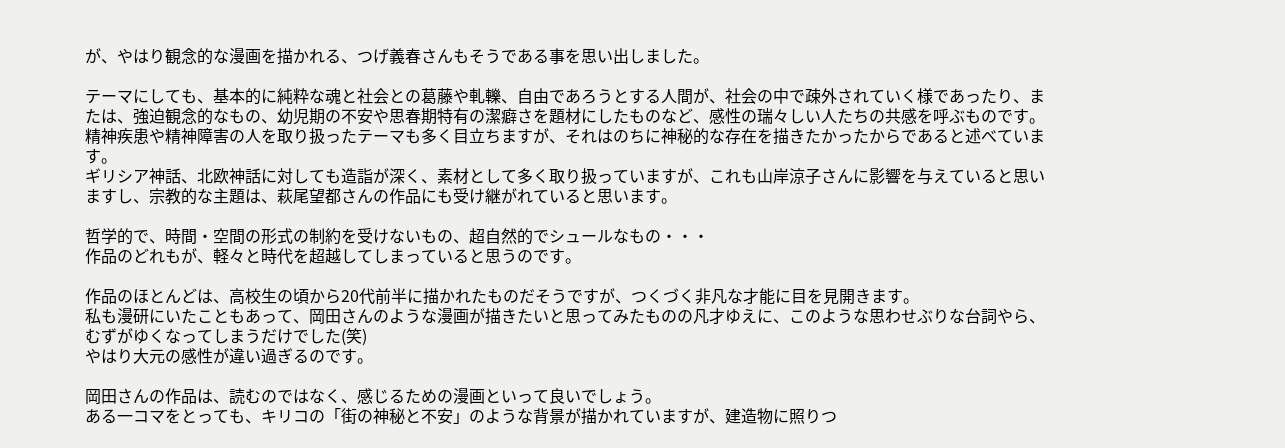が、やはり観念的な漫画を描かれる、つげ義春さんもそうである事を思い出しました。

テーマにしても、基本的に純粋な魂と社会との葛藤や軋轢、自由であろうとする人間が、社会の中で疎外されていく様であったり、または、強迫観念的なもの、幼児期の不安や思春期特有の潔癖さを題材にしたものなど、感性の瑞々しい人たちの共感を呼ぶものです。
精神疾患や精神障害の人を取り扱ったテーマも多く目立ちますが、それはのちに神秘的な存在を描きたかったからであると述べています。
ギリシア神話、北欧神話に対しても造詣が深く、素材として多く取り扱っていますが、これも山岸涼子さんに影響を与えていると思いますし、宗教的な主題は、萩尾望都さんの作品にも受け継がれていると思います。

哲学的で、時間・空間の形式の制約を受けないもの、超自然的でシュールなもの・・・
作品のどれもが、軽々と時代を超越してしまっていると思うのです。

作品のほとんどは、高校生の頃から20代前半に描かれたものだそうですが、つくづく非凡な才能に目を見開きます。
私も漫研にいたこともあって、岡田さんのような漫画が描きたいと思ってみたものの凡才ゆえに、このような思わせぶりな台詞やら、むずがゆくなってしまうだけでした(笑)
やはり大元の感性が違い過ぎるのです。

岡田さんの作品は、読むのではなく、感じるための漫画といって良いでしょう。
ある一コマをとっても、キリコの「街の神秘と不安」のような背景が描かれていますが、建造物に照りつ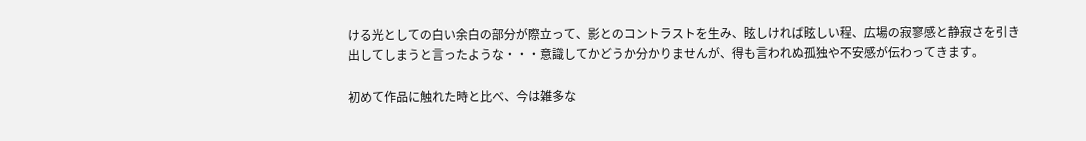ける光としての白い余白の部分が際立って、影とのコントラストを生み、眩しければ眩しい程、広場の寂寥感と静寂さを引き出してしまうと言ったような・・・意識してかどうか分かりませんが、得も言われぬ孤独や不安感が伝わってきます。

初めて作品に触れた時と比べ、今は雑多な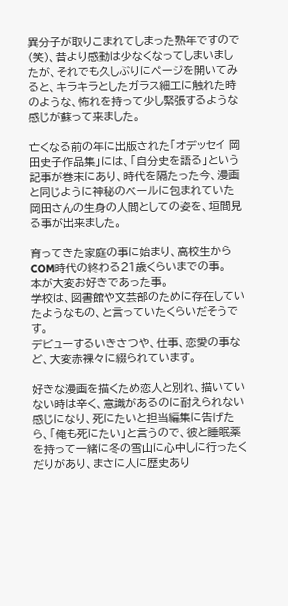異分子が取りこまれてしまった熟年ですので(笑)、昔より感動は少なくなってしまいましたが、それでも久しぶりにページを開いてみると、キラキラとしたガラス細工に触れた時のような、怖れを持って少し緊張するような感じが蘇って来ました。

亡くなる前の年に出版された「オデッセイ 岡田史子作品集」には、「自分史を語る」という記事が巻末にあり、時代を隔たった今、漫画と同じように神秘のベールに包まれていた岡田さんの生身の人間としての姿を、垣間見る事が出来ました。

育ってきた家庭の事に始まり、高校生からCOM時代の終わる21歳くらいまでの事。
本が大変お好きであった事。
学校は、図書館や文芸部のために存在していたようなもの、と言っていたくらいだそうです。
デビューするいきさつや、仕事、恋愛の事など、大変赤裸々に綴られています。

好きな漫画を描くため恋人と別れ、描いていない時は辛く、意識があるのに耐えられない感じになり、死にたいと担当編集に告げたら、「俺も死にたい」と言うので、彼と睡眠薬を持って一緒に冬の雪山に心中しに行ったくだりがあり、まさに人に歴史あり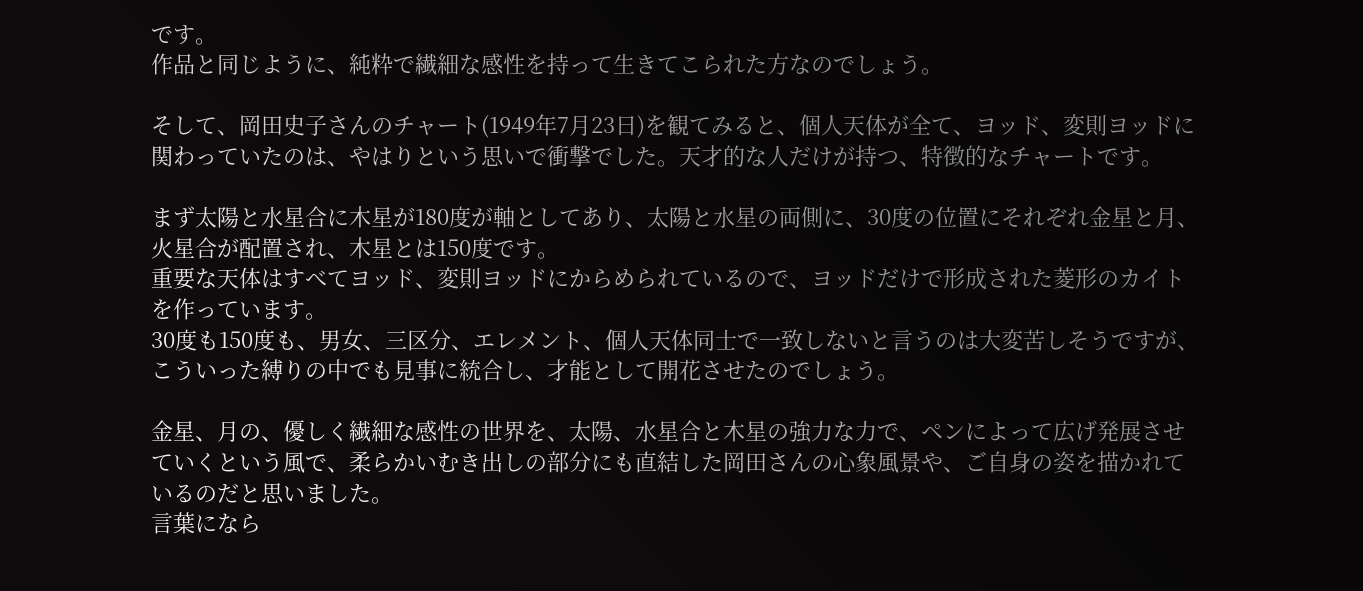です。
作品と同じように、純粋で繊細な感性を持って生きてこられた方なのでしょう。

そして、岡田史子さんのチャート(1949年7月23日)を観てみると、個人天体が全て、ヨッド、変則ヨッドに関わっていたのは、やはりという思いで衝撃でした。天才的な人だけが持つ、特徴的なチャートです。

まず太陽と水星合に木星が180度が軸としてあり、太陽と水星の両側に、30度の位置にそれぞれ金星と月、火星合が配置され、木星とは150度です。
重要な天体はすべてヨッド、変則ヨッドにからめられているので、ヨッドだけで形成された菱形のカイトを作っています。
30度も150度も、男女、三区分、エレメント、個人天体同士で一致しないと言うのは大変苦しそうですが、こういった縛りの中でも見事に統合し、才能として開花させたのでしょう。

金星、月の、優しく繊細な感性の世界を、太陽、水星合と木星の強力な力で、ペンによって広げ発展させていくという風で、柔らかいむき出しの部分にも直結した岡田さんの心象風景や、ご自身の姿を描かれているのだと思いました。
言葉になら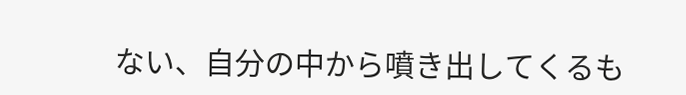ない、自分の中から噴き出してくるも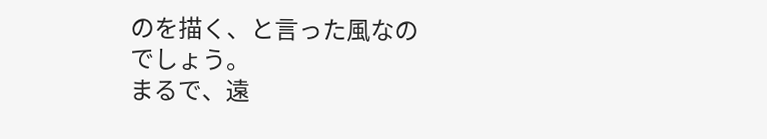のを描く、と言った風なのでしょう。
まるで、遠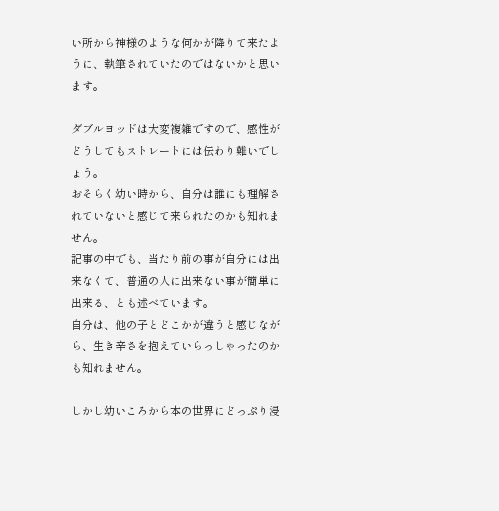い所から神様のような何かが降りて来たように、執筆されていたのではないかと思います。

ダブルヨッドは大変複雑ですので、感性がどうしてもストレートには伝わり難いでしょう。
おそらく幼い時から、自分は誰にも理解されていないと感じて来られたのかも知れません。
記事の中でも、当たり前の事が自分には出来なくて、普通の人に出来ない事が簡単に出来る、とも述べています。
自分は、他の子とどこかが違うと感じながら、生き辛さを抱えていらっしゃったのかも知れません。

しかし幼いころから本の世界にどっぷり浸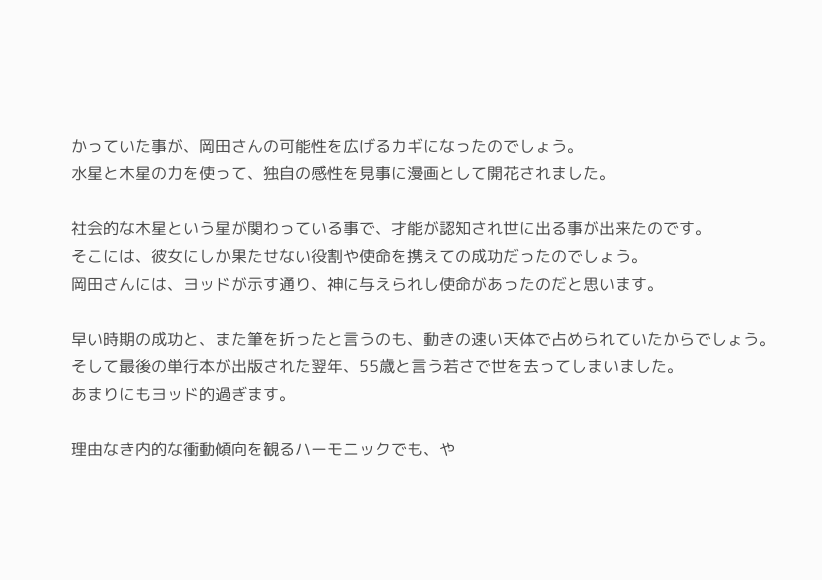かっていた事が、岡田さんの可能性を広げるカギになったのでしょう。
水星と木星の力を使って、独自の感性を見事に漫画として開花されました。

社会的な木星という星が関わっている事で、才能が認知され世に出る事が出来たのです。
そこには、彼女にしか果たせない役割や使命を携えての成功だったのでしょう。
岡田さんには、ヨッドが示す通り、神に与えられし使命があったのだと思います。

早い時期の成功と、また筆を折ったと言うのも、動きの速い天体で占められていたからでしょう。
そして最後の単行本が出版された翌年、55歳と言う若さで世を去ってしまいました。
あまりにもヨッド的過ぎます。

理由なき内的な衝動傾向を観るハーモニックでも、や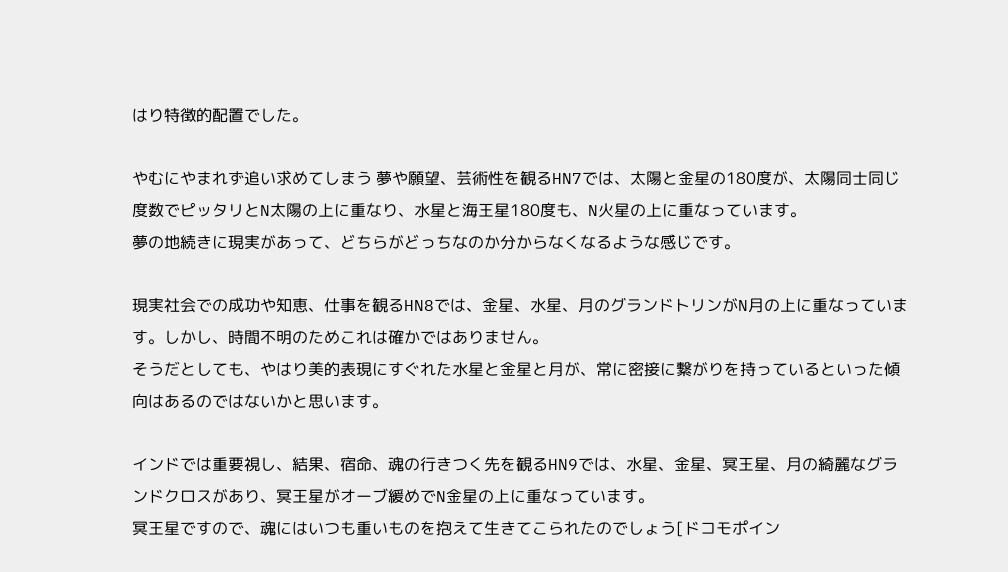はり特徴的配置でした。

やむにやまれず追い求めてしまう 夢や願望、芸術性を観るHN7では、太陽と金星の180度が、太陽同士同じ度数でピッタリとN太陽の上に重なり、水星と海王星180度も、N火星の上に重なっています。
夢の地続きに現実があって、どちらがどっちなのか分からなくなるような感じです。

現実社会での成功や知恵、仕事を観るHN8では、金星、水星、月のグランドトリンがN月の上に重なっています。しかし、時間不明のためこれは確かではありません。
そうだとしても、やはり美的表現にすぐれた水星と金星と月が、常に密接に繋がりを持っているといった傾向はあるのではないかと思います。

インドでは重要視し、結果、宿命、魂の行きつく先を観るHN9では、水星、金星、冥王星、月の綺麗なグランドクロスがあり、冥王星がオーブ緩めでN金星の上に重なっています。
冥王星ですので、魂にはいつも重いものを抱えて生きてこられたのでしょう[ドコモポイン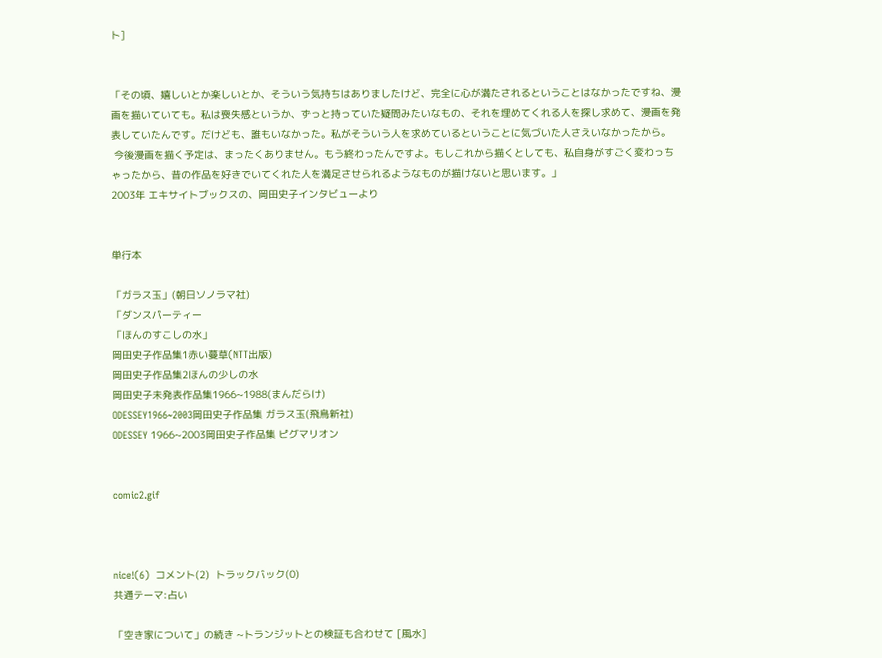ト]


「その頃、嬉しいとか楽しいとか、そういう気持ちはありましたけど、完全に心が満たされるということはなかったですね、漫画を描いていても。私は喪失感というか、ずっと持っていた疑問みたいなもの、それを埋めてくれる人を探し求めて、漫画を発表していたんです。だけども、誰もいなかった。私がそういう人を求めているということに気づいた人さえいなかったから。
 今後漫画を描く予定は、まったくありません。もう終わったんですよ。もしこれから描くとしても、私自身がすごく変わっちゃったから、昔の作品を好きでいてくれた人を満足させられるようなものが描けないと思います。」
2003年 エキサイトブックスの、岡田史子インタビューより


単行本

「ガラス玉」(朝日ソノラマ社)
「ダンスパーティー
「ほんのすこしの水」
岡田史子作品集1赤い蔓草(NTT出版)
岡田史子作品集2ほんの少しの水
岡田史子未発表作品集1966~1988(まんだらけ)
ODESSEY1966~2003岡田史子作品集 ガラス玉(飛鳥新社)
ODESSEY 1966~2003岡田史子作品集 ピグマリオン


comic2.gif



nice!(6)  コメント(2)  トラックバック(0)
共通テーマ:占い

「空き家について」の続き ~トランジットとの検証も合わせて [風水]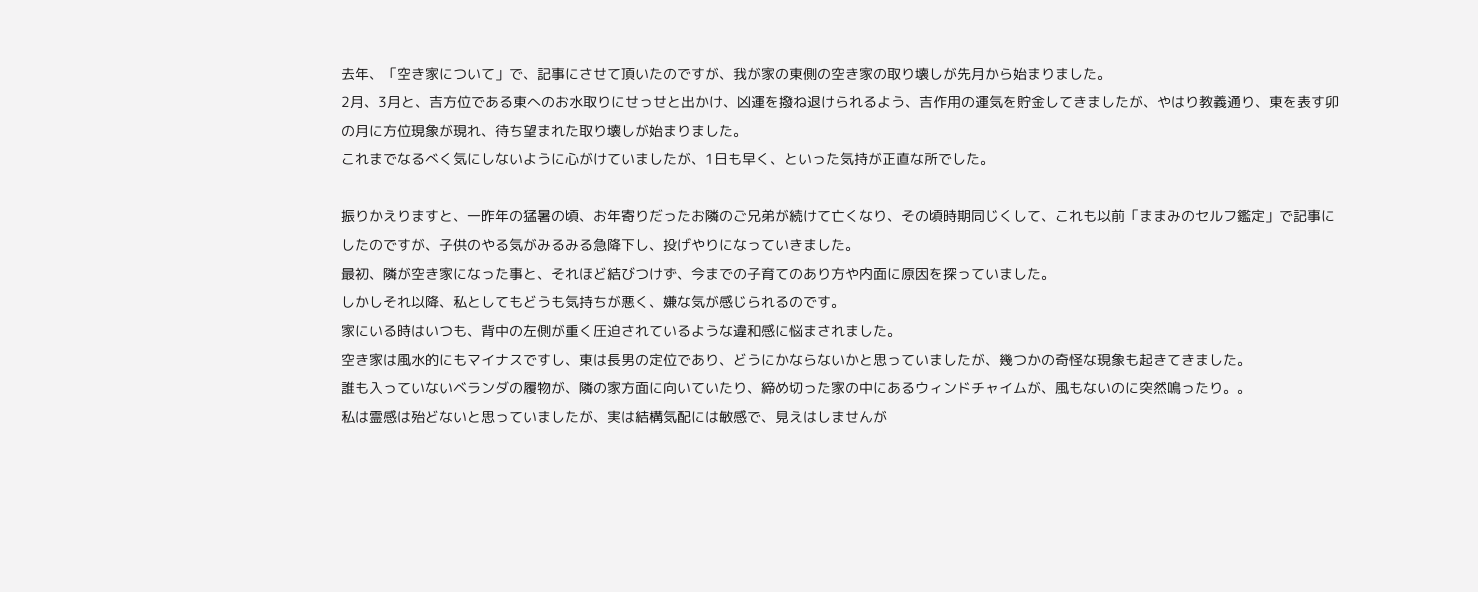去年、「空き家について」で、記事にさせて頂いたのですが、我が家の東側の空き家の取り壊しが先月から始まりました。
2月、3月と、吉方位である東へのお水取りにせっせと出かけ、凶運を撥ね退けられるよう、吉作用の運気を貯金してきましたが、やはり教義通り、東を表す卯の月に方位現象が現れ、待ち望まれた取り壊しが始まりました。
これまでなるべく気にしないように心がけていましたが、1日も早く、といった気持が正直な所でした。

振りかえりますと、一昨年の猛暑の頃、お年寄りだったお隣のご兄弟が続けて亡くなり、その頃時期同じくして、これも以前「ままみのセルフ鑑定」で記事にしたのですが、子供のやる気がみるみる急降下し、投げやりになっていきました。
最初、隣が空き家になった事と、それほど結びつけず、今までの子育てのあり方や内面に原因を探っていました。
しかしそれ以降、私としてもどうも気持ちが悪く、嫌な気が感じられるのです。
家にいる時はいつも、背中の左側が重く圧迫されているような違和感に悩まされました。
空き家は風水的にもマイナスですし、東は長男の定位であり、どうにかならないかと思っていましたが、幾つかの奇怪な現象も起きてきました。
誰も入っていないベランダの履物が、隣の家方面に向いていたり、締め切った家の中にあるウィンドチャイムが、風もないのに突然鳴ったり。。
私は霊感は殆どないと思っていましたが、実は結構気配には敏感で、見えはしませんが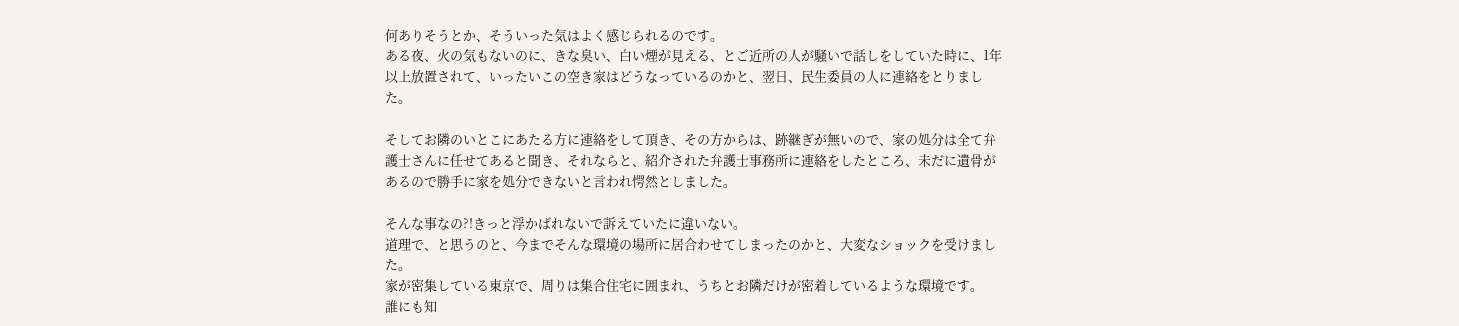何ありそうとか、そういった気はよく感じられるのです。
ある夜、火の気もないのに、きな臭い、白い煙が見える、とご近所の人が騒いで話しをしていた時に、1年以上放置されて、いったいこの空き家はどうなっているのかと、翌日、民生委員の人に連絡をとりました。

そしてお隣のいとこにあたる方に連絡をして頂き、その方からは、跡継ぎが無いので、家の処分は全て弁護士さんに任せてあると聞き、それならと、紹介された弁護士事務所に連絡をしたところ、未だに遺骨があるので勝手に家を処分できないと言われ愕然としました。

そんな事なの?!きっと浮かばれないで訴えていたに違いない。
道理で、と思うのと、今までそんな環境の場所に居合わせてしまったのかと、大変なショックを受けました。
家が密集している東京で、周りは集合住宅に囲まれ、うちとお隣だけが密着しているような環境です。
誰にも知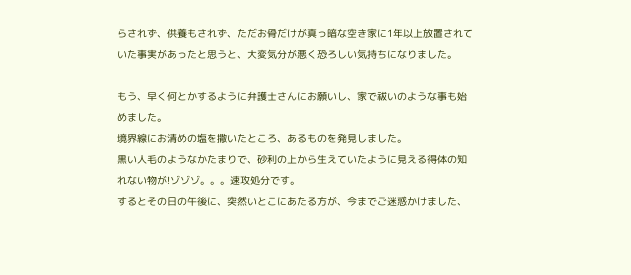らされず、供養もされず、ただお骨だけが真っ暗な空き家に1年以上放置されていた事実があったと思うと、大変気分が悪く恐ろしい気持ちになりました。

もう、早く何とかするように弁護士さんにお願いし、家で祓いのような事も始めました。
境界線にお清めの塩を撒いたところ、あるものを発見しました。
黒い人毛のようなかたまりで、砂利の上から生えていたように見える得体の知れない物が!ゾゾゾ。。。速攻処分です。
するとその日の午後に、突然いとこにあたる方が、今までご迷惑かけました、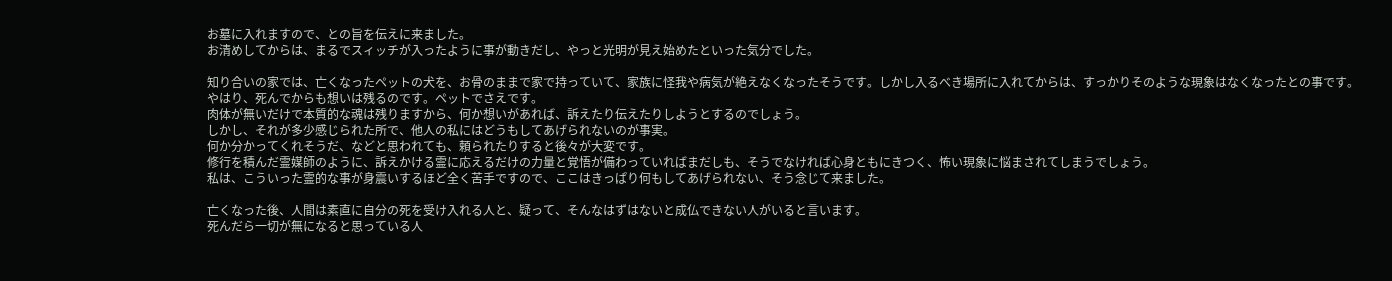お墓に入れますので、との旨を伝えに来ました。
お清めしてからは、まるでスィッチが入ったように事が動きだし、やっと光明が見え始めたといった気分でした。

知り合いの家では、亡くなったペットの犬を、お骨のままで家で持っていて、家族に怪我や病気が絶えなくなったそうです。しかし入るべき場所に入れてからは、すっかりそのような現象はなくなったとの事です。
やはり、死んでからも想いは残るのです。ペットでさえです。
肉体が無いだけで本質的な魂は残りますから、何か想いがあれば、訴えたり伝えたりしようとするのでしょう。
しかし、それが多少感じられた所で、他人の私にはどうもしてあげられないのが事実。
何か分かってくれそうだ、などと思われても、頼られたりすると後々が大変です。
修行を積んだ霊媒師のように、訴えかける霊に応えるだけの力量と覚悟が備わっていればまだしも、そうでなければ心身ともにきつく、怖い現象に悩まされてしまうでしょう。
私は、こういった霊的な事が身震いするほど全く苦手ですので、ここはきっぱり何もしてあげられない、そう念じて来ました。

亡くなった後、人間は素直に自分の死を受け入れる人と、疑って、そんなはずはないと成仏できない人がいると言います。
死んだら一切が無になると思っている人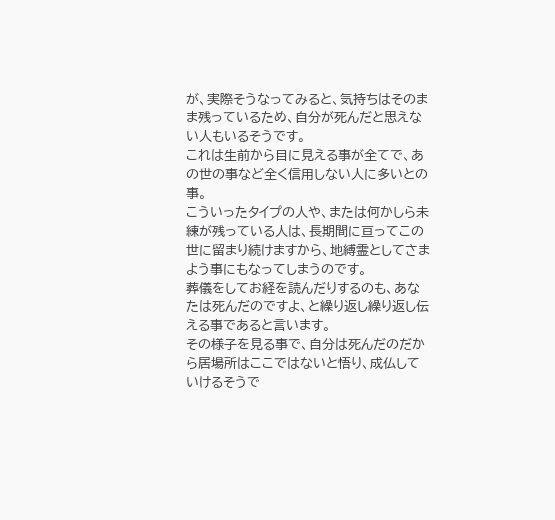が、実際そうなってみると、気持ちはそのまま残っているため、自分が死んだと思えない人もいるそうです。
これは生前から目に見える事が全てで、あの世の事など全く信用しない人に多いとの事。
こういったタイプの人や、または何かしら未練が残っている人は、長期間に亘ってこの世に留まり続けますから、地縛霊としてさまよう事にもなってしまうのです。
葬儀をしてお経を読んだりするのも、あなたは死んだのですよ、と繰り返し繰り返し伝える事であると言います。
その様子を見る事で、自分は死んだのだから居場所はここではないと悟り、成仏していけるそうで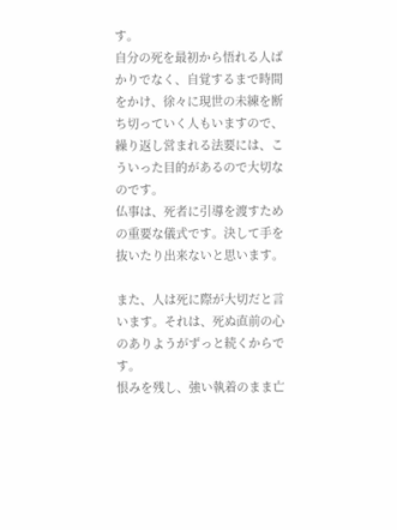す。
自分の死を最初から悟れる人ばかりでなく、自覚するまで時間をかけ、徐々に現世の未練を断ち切っていく人もいますので、繰り返し営まれる法要には、こういった目的があるので大切なのです。
仏事は、死者に引導を渡すための重要な儀式です。決して手を抜いたり出来ないと思います。

また、人は死に際が大切だと言います。それは、死ぬ直前の心のありようがずっと続くからです。
恨みを残し、強い執着のまま亡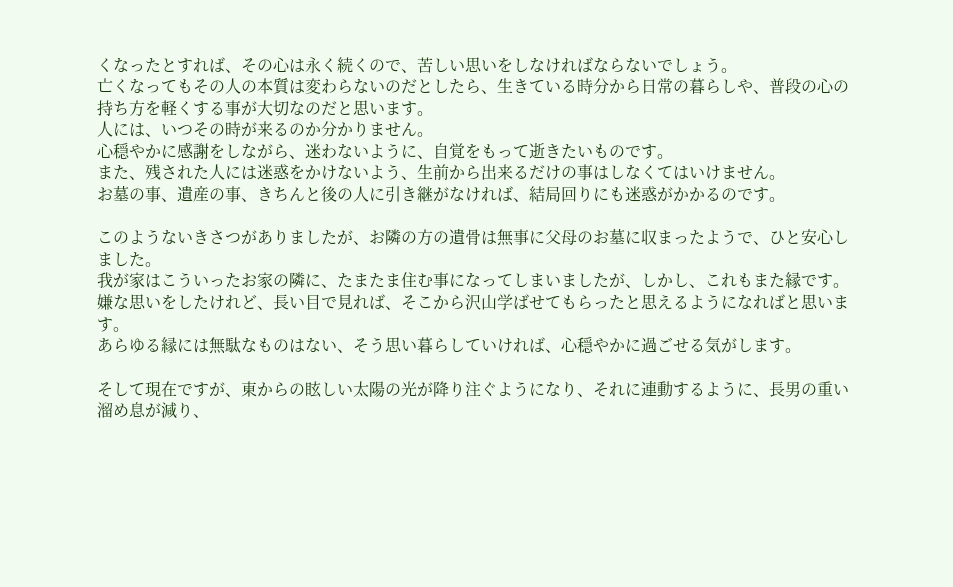くなったとすれば、その心は永く続くので、苦しい思いをしなければならないでしょう。
亡くなってもその人の本質は変わらないのだとしたら、生きている時分から日常の暮らしや、普段の心の持ち方を軽くする事が大切なのだと思います。
人には、いつその時が来るのか分かりません。
心穏やかに感謝をしながら、迷わないように、自覚をもって逝きたいものです。
また、残された人には迷惑をかけないよう、生前から出来るだけの事はしなくてはいけません。
お墓の事、遺産の事、きちんと後の人に引き継がなければ、結局回りにも迷惑がかかるのです。

このようないきさつがありましたが、お隣の方の遺骨は無事に父母のお墓に収まったようで、ひと安心しました。
我が家はこういったお家の隣に、たまたま住む事になってしまいましたが、しかし、これもまた縁です。
嫌な思いをしたけれど、長い目で見れば、そこから沢山学ばせてもらったと思えるようになればと思います。
あらゆる縁には無駄なものはない、そう思い暮らしていければ、心穏やかに過ごせる気がします。

そして現在ですが、東からの眩しい太陽の光が降り注ぐようになり、それに連動するように、長男の重い溜め息が減り、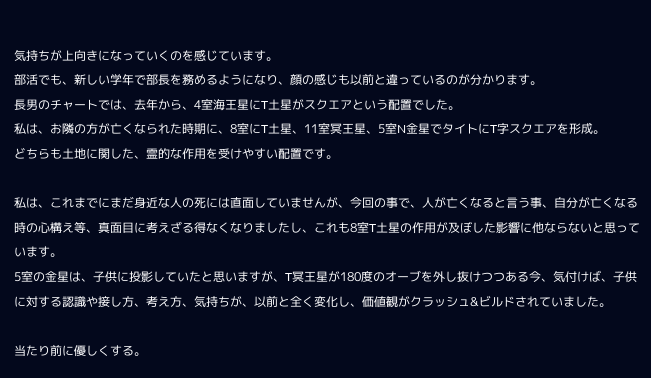気持ちが上向きになっていくのを感じています。
部活でも、新しい学年で部長を務めるようになり、顔の感じも以前と違っているのが分かります。
長男のチャートでは、去年から、4室海王星にT土星がスクエアという配置でした。
私は、お隣の方が亡くなられた時期に、8室にT土星、11室冥王星、5室N金星でタイトにT字スクエアを形成。
どちらも土地に関した、霊的な作用を受けやすい配置です。

私は、これまでにまだ身近な人の死には直面していませんが、今回の事で、人が亡くなると言う事、自分が亡くなる時の心構え等、真面目に考えざる得なくなりましたし、これも8室T土星の作用が及ぼした影響に他ならないと思っています。
5室の金星は、子供に投影していたと思いますが、T冥王星が180度のオーブを外し抜けつつある今、気付けば、子供に対する認識や接し方、考え方、気持ちが、以前と全く変化し、価値観がクラッシュ&ビルドされていました。

当たり前に優しくする。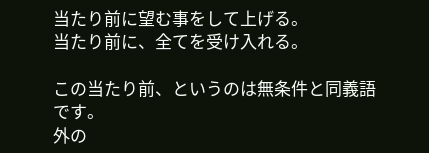当たり前に望む事をして上げる。
当たり前に、全てを受け入れる。

この当たり前、というのは無条件と同義語です。
外の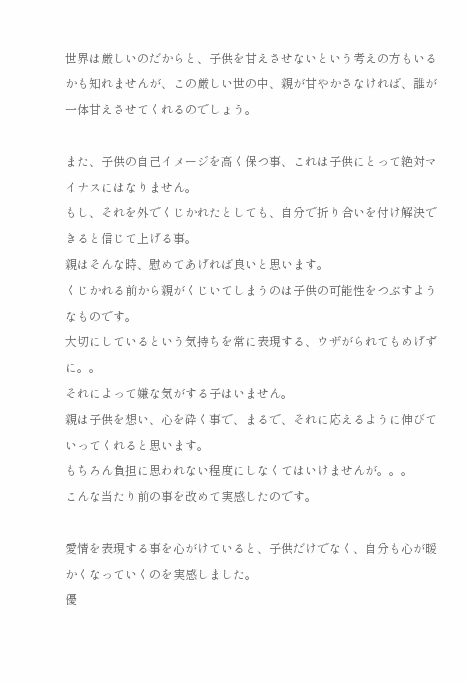世界は厳しいのだからと、子供を甘えさせないという考えの方もいるかも知れませんが、この厳しい世の中、親が甘やかさなければ、誰が一体甘えさせてくれるのでしょう。

また、子供の自己イメージを高く保つ事、これは子供にとって絶対マイナスにはなりません。
もし、それを外でくじかれたとしても、自分で折り合いを付け解決できると信じて上げる事。
親はそんな時、慰めてあげれば良いと思います。
くじかれる前から親がくじいてしまうのは子供の可能性をつぶすようなものです。
大切にしているという気持ちを常に表現する、ウザがられてもめげずに。。
それによって嫌な気がする子はいません。
親は子供を想い、心を砕く事で、まるで、それに応えるように伸びていってくれると思います。
もちろん負担に思われない程度にしなくてはいけませんが。。。
こんな当たり前の事を改めて実感したのです。

愛情を表現する事を心がけていると、子供だけでなく、自分も心が暖かくなっていくのを実感しました。
優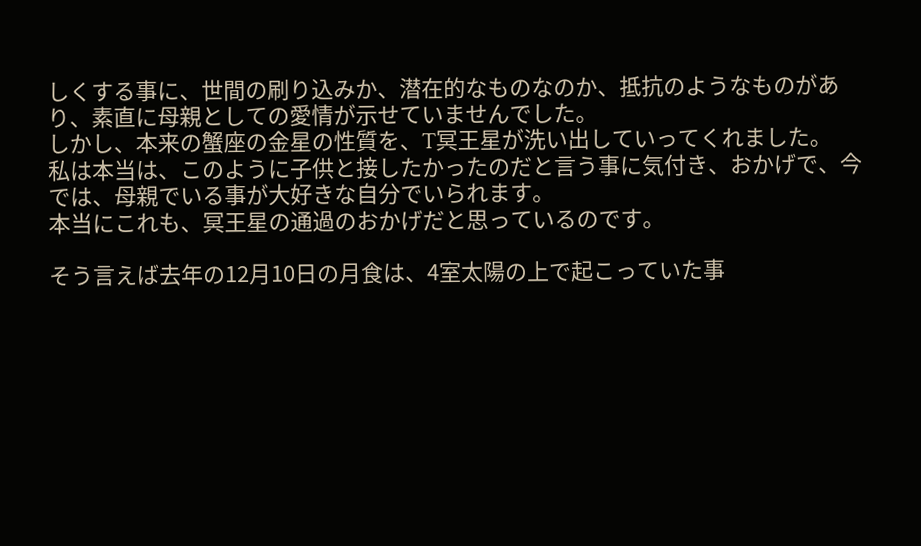しくする事に、世間の刷り込みか、潜在的なものなのか、抵抗のようなものがあり、素直に母親としての愛情が示せていませんでした。
しかし、本来の蟹座の金星の性質を、T冥王星が洗い出していってくれました。
私は本当は、このように子供と接したかったのだと言う事に気付き、おかげで、今では、母親でいる事が大好きな自分でいられます。
本当にこれも、冥王星の通過のおかげだと思っているのです。

そう言えば去年の12月10日の月食は、4室太陽の上で起こっていた事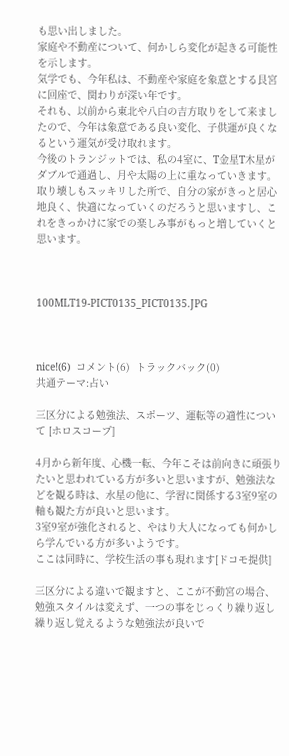も思い出しました。
家庭や不動産について、何かしら変化が起きる可能性を示します。
気学でも、今年私は、不動産や家庭を象意とする艮宮に回座で、関わりが深い年です。
それも、以前から東北や八白の吉方取りをして来ましたので、今年は象意である良い変化、子供運が良くなるという運気が受け取れます。
今後のトランジットでは、私の4室に、T金星T木星がダブルで通過し、月や太陽の上に重なっていきます。
取り壊しもスッキリした所で、自分の家がきっと居心地良く、快適になっていくのだろうと思いますし、これをきっかけに家での楽しみ事がもっと増していくと思います。



100MLT19-PICT0135_PICT0135.JPG



nice!(6)  コメント(6)  トラックバック(0)
共通テーマ:占い

三区分による勉強法、スポーツ、運転等の適性について [ホロスコープ]

4月から新年度、心機一転、今年こそは前向きに頑張りたいと思われている方が多いと思いますが、勉強法などを観る時は、水星の他に、学習に関係する3室9室の軸も観た方が良いと思います。
3室9室が強化されると、やはり大人になっても何かしら学んでいる方が多いようです。
ここは同時に、学校生活の事も現れます[ドコモ提供]

三区分による違いで観ますと、ここが不動宮の場合、勉強スタイルは変えず、一つの事をじっくり繰り返し繰り返し覚えるような勉強法が良いで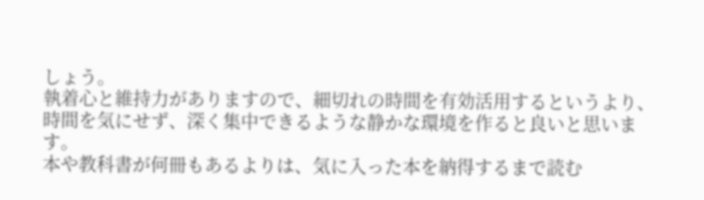しょう。
執着心と維持力がありますので、細切れの時間を有効活用するというより、時間を気にせず、深く集中できるような静かな環境を作ると良いと思います。
本や教科書が何冊もあるよりは、気に入った本を納得するまで読む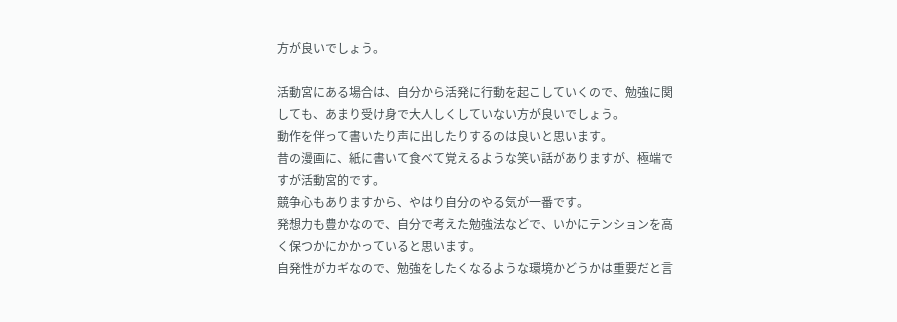方が良いでしょう。

活動宮にある場合は、自分から活発に行動を起こしていくので、勉強に関しても、あまり受け身で大人しくしていない方が良いでしょう。
動作を伴って書いたり声に出したりするのは良いと思います。
昔の漫画に、紙に書いて食べて覚えるような笑い話がありますが、極端ですが活動宮的です。
競争心もありますから、やはり自分のやる気が一番です。
発想力も豊かなので、自分で考えた勉強法などで、いかにテンションを高く保つかにかかっていると思います。
自発性がカギなので、勉強をしたくなるような環境かどうかは重要だと言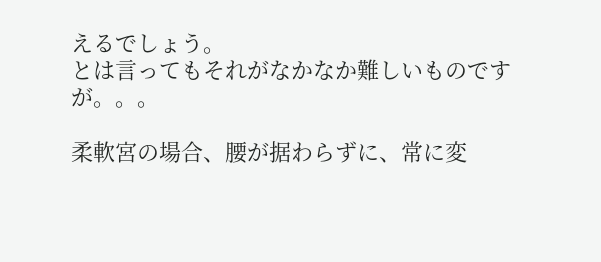えるでしょう。
とは言ってもそれがなかなか難しいものですが。。。

柔軟宮の場合、腰が据わらずに、常に変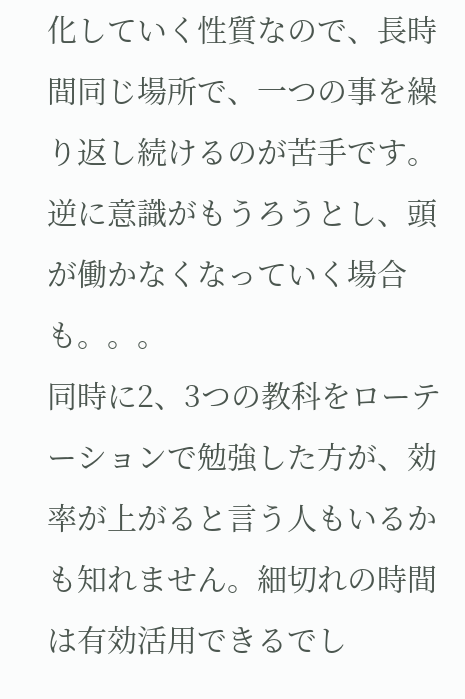化していく性質なので、長時間同じ場所で、一つの事を繰り返し続けるのが苦手です。
逆に意識がもうろうとし、頭が働かなくなっていく場合も。。。
同時に2、3つの教科をローテーションで勉強した方が、効率が上がると言う人もいるかも知れません。細切れの時間は有効活用できるでし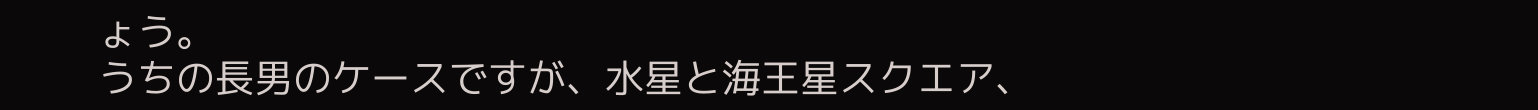ょう。
うちの長男のケースですが、水星と海王星スクエア、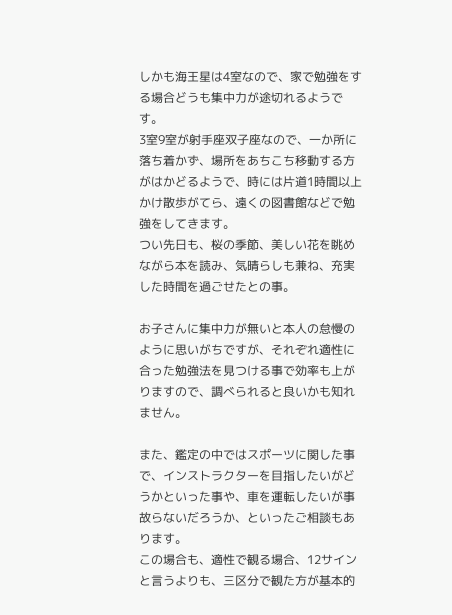しかも海王星は4室なので、家で勉強をする場合どうも集中力が途切れるようです。
3室9室が射手座双子座なので、一か所に落ち着かず、場所をあちこち移動する方がはかどるようで、時には片道1時間以上かけ散歩がてら、遠くの図書館などで勉強をしてきます。
つい先日も、桜の季節、美しい花を眺めながら本を読み、気晴らしも兼ね、充実した時間を過ごせたとの事。

お子さんに集中力が無いと本人の怠慢のように思いがちですが、それぞれ適性に合った勉強法を見つける事で効率も上がりますので、調べられると良いかも知れません。

また、鑑定の中ではスポーツに関した事で、インストラクターを目指したいがどうかといった事や、車を運転したいが事故らないだろうか、といったご相談もあります。
この場合も、適性で観る場合、12サインと言うよりも、三区分で観た方が基本的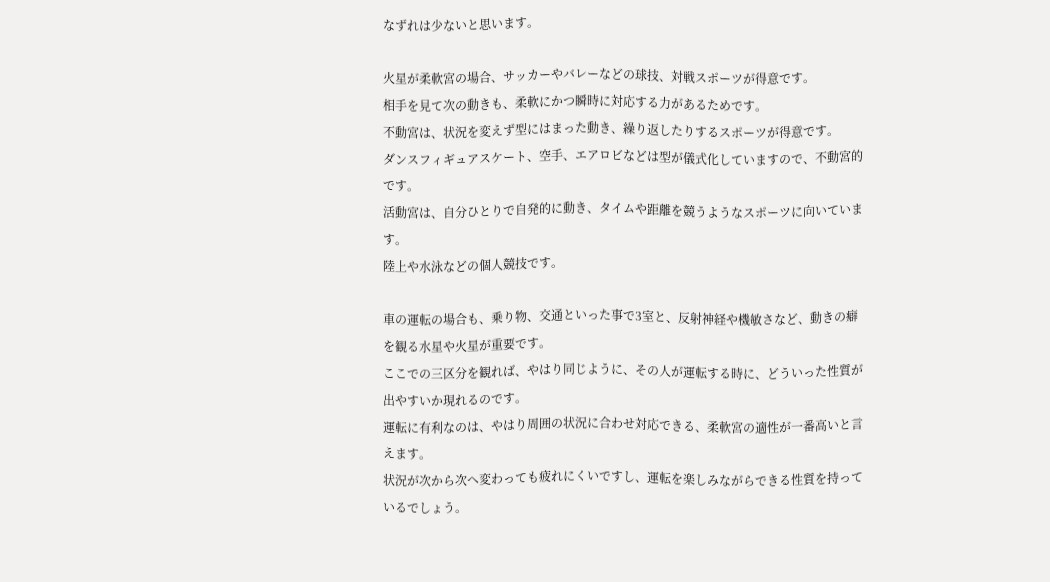なずれは少ないと思います。

火星が柔軟宮の場合、サッカーやバレーなどの球技、対戦スポーツが得意です。
相手を見て次の動きも、柔軟にかつ瞬時に対応する力があるためです。
不動宮は、状況を変えず型にはまった動き、繰り返したりするスポーツが得意です。
ダンスフィギュアスケート、空手、エアロビなどは型が儀式化していますので、不動宮的です。
活動宮は、自分ひとりで自発的に動き、タイムや距離を競うようなスポーツに向いています。
陸上や水泳などの個人競技です。

車の運転の場合も、乗り物、交通といった事で3室と、反射神経や機敏さなど、動きの癖を観る水星や火星が重要です。
ここでの三区分を観れば、やはり同じように、その人が運転する時に、どういった性質が出やすいか現れるのです。
運転に有利なのは、やはり周囲の状況に合わせ対応できる、柔軟宮の適性が一番高いと言えます。
状況が次から次へ変わっても疲れにくいですし、運転を楽しみながらできる性質を持っているでしょう。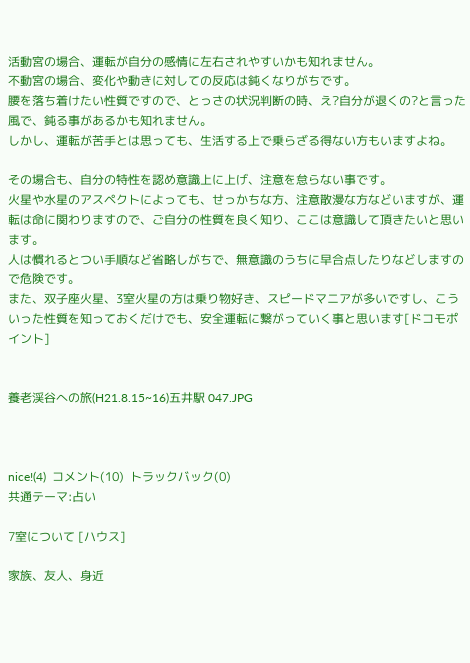活動宮の場合、運転が自分の感情に左右されやすいかも知れません。
不動宮の場合、変化や動きに対しての反応は鈍くなりがちです。
腰を落ち着けたい性質ですので、とっさの状況判断の時、え?自分が退くの?と言った風で、鈍る事があるかも知れません。
しかし、運転が苦手とは思っても、生活する上で乗らざる得ない方もいますよね。

その場合も、自分の特性を認め意識上に上げ、注意を怠らない事です。
火星や水星のアスペクトによっても、せっかちな方、注意散漫な方などいますが、運転は命に関わりますので、ご自分の性質を良く知り、ここは意識して頂きたいと思います。
人は慣れるとつい手順など省略しがちで、無意識のうちに早合点したりなどしますので危険です。
また、双子座火星、3室火星の方は乗り物好き、スピードマニアが多いですし、こういった性質を知っておくだけでも、安全運転に繋がっていく事と思います[ドコモポイント]


養老渓谷への旅(H21.8.15~16)五井駅 047.JPG



nice!(4)  コメント(10)  トラックバック(0)
共通テーマ:占い

7室について [ハウス]

家族、友人、身近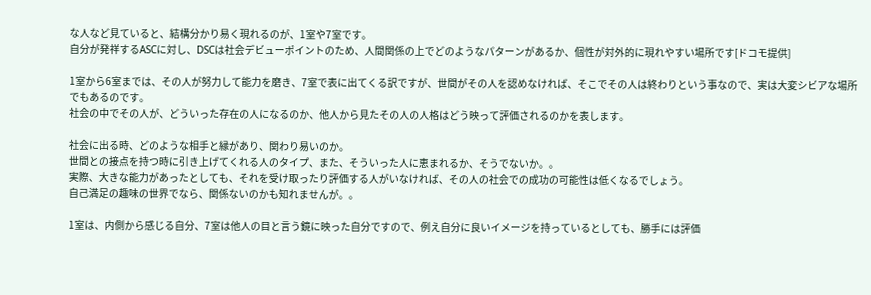な人など見ていると、結構分かり易く現れるのが、1室や7室です。
自分が発祥するASCに対し、DSCは社会デビューポイントのため、人間関係の上でどのようなパターンがあるか、個性が対外的に現れやすい場所です[ドコモ提供]

1室から6室までは、その人が努力して能力を磨き、7室で表に出てくる訳ですが、世間がその人を認めなければ、そこでその人は終わりという事なので、実は大変シビアな場所でもあるのです。
社会の中でその人が、どういった存在の人になるのか、他人から見たその人の人格はどう映って評価されるのかを表します。

社会に出る時、どのような相手と縁があり、関わり易いのか。
世間との接点を持つ時に引き上げてくれる人のタイプ、また、そういった人に恵まれるか、そうでないか。。
実際、大きな能力があったとしても、それを受け取ったり評価する人がいなければ、その人の社会での成功の可能性は低くなるでしょう。
自己満足の趣味の世界でなら、関係ないのかも知れませんが。。

1室は、内側から感じる自分、7室は他人の目と言う鏡に映った自分ですので、例え自分に良いイメージを持っているとしても、勝手には評価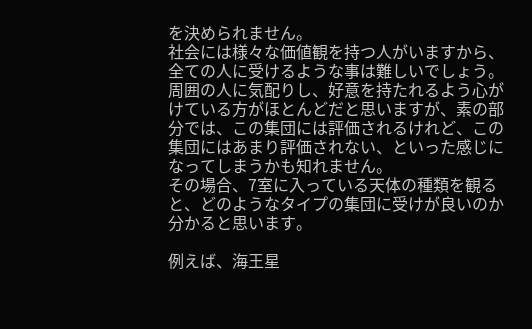を決められません。
社会には様々な価値観を持つ人がいますから、全ての人に受けるような事は難しいでしょう。
周囲の人に気配りし、好意を持たれるよう心がけている方がほとんどだと思いますが、素の部分では、この集団には評価されるけれど、この集団にはあまり評価されない、といった感じになってしまうかも知れません。
その場合、7室に入っている天体の種類を観ると、どのようなタイプの集団に受けが良いのか分かると思います。

例えば、海王星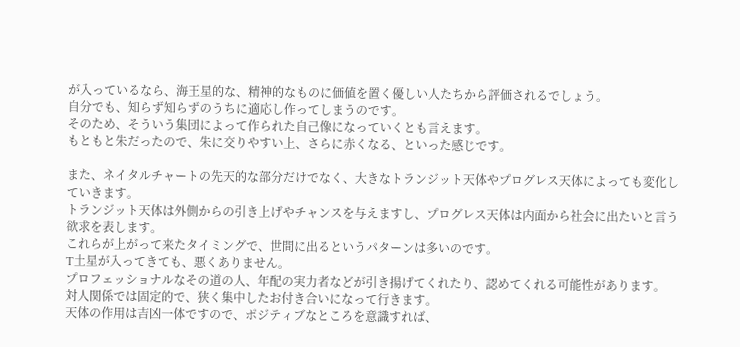が入っているなら、海王星的な、精神的なものに価値を置く優しい人たちから評価されるでしょう。
自分でも、知らず知らずのうちに適応し作ってしまうのです。
そのため、そういう集団によって作られた自己像になっていくとも言えます。
もともと朱だったので、朱に交りやすい上、さらに赤くなる、といった感じです。

また、ネイタルチャートの先天的な部分だけでなく、大きなトランジット天体やプログレス天体によっても変化していきます。
トランジット天体は外側からの引き上げやチャンスを与えますし、プログレス天体は内面から社会に出たいと言う欲求を表します。
これらが上がって来たタイミングで、世間に出るというパターンは多いのです。
T土星が入ってきても、悪くありません。
プロフェッショナルなその道の人、年配の実力者などが引き揚げてくれたり、認めてくれる可能性があります。
対人関係では固定的で、狭く集中したお付き合いになって行きます。
天体の作用は吉凶一体ですので、ポジティブなところを意識すれば、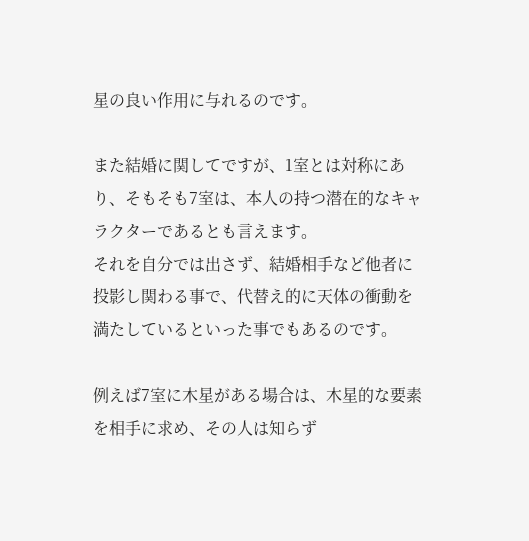星の良い作用に与れるのです。

また結婚に関してですが、1室とは対称にあり、そもそも7室は、本人の持つ潜在的なキャラクターであるとも言えます。
それを自分では出さず、結婚相手など他者に投影し関わる事で、代替え的に天体の衝動を満たしているといった事でもあるのです。

例えば7室に木星がある場合は、木星的な要素を相手に求め、その人は知らず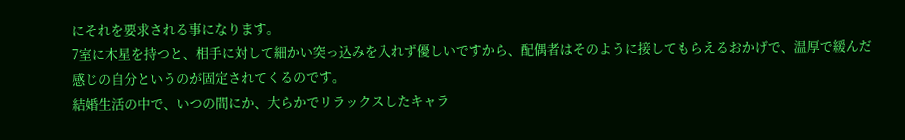にそれを要求される事になります。
7室に木星を持つと、相手に対して細かい突っ込みを入れず優しいですから、配偶者はそのように接してもらえるおかげで、温厚で緩んだ感じの自分というのが固定されてくるのです。
結婚生活の中で、いつの間にか、大らかでリラックスしたキャラ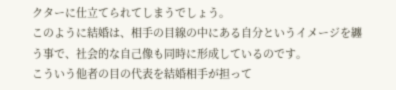クターに仕立てられてしまうでしょう。
このように結婚は、相手の目線の中にある自分というイメージを纏う事で、社会的な自己像も同時に形成しているのです。
こういう他者の目の代表を結婚相手が担って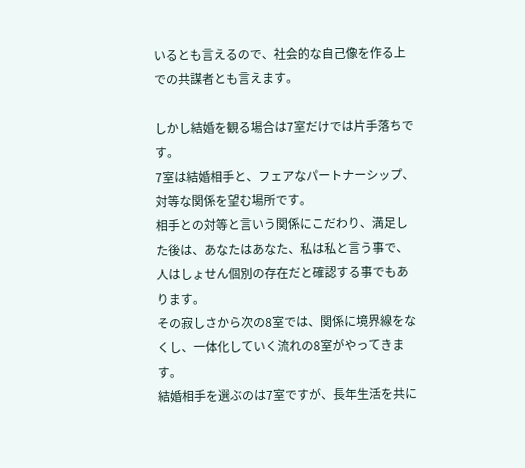いるとも言えるので、社会的な自己像を作る上での共謀者とも言えます。

しかし結婚を観る場合は7室だけでは片手落ちです。
7室は結婚相手と、フェアなパートナーシップ、対等な関係を望む場所です。
相手との対等と言いう関係にこだわり、満足した後は、あなたはあなた、私は私と言う事で、人はしょせん個別の存在だと確認する事でもあります。
その寂しさから次の8室では、関係に境界線をなくし、一体化していく流れの8室がやってきます。
結婚相手を選ぶのは7室ですが、長年生活を共に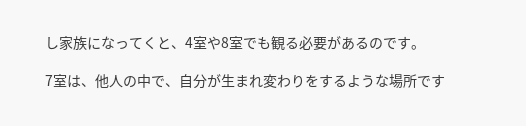し家族になってくと、4室や8室でも観る必要があるのです。

7室は、他人の中で、自分が生まれ変わりをするような場所です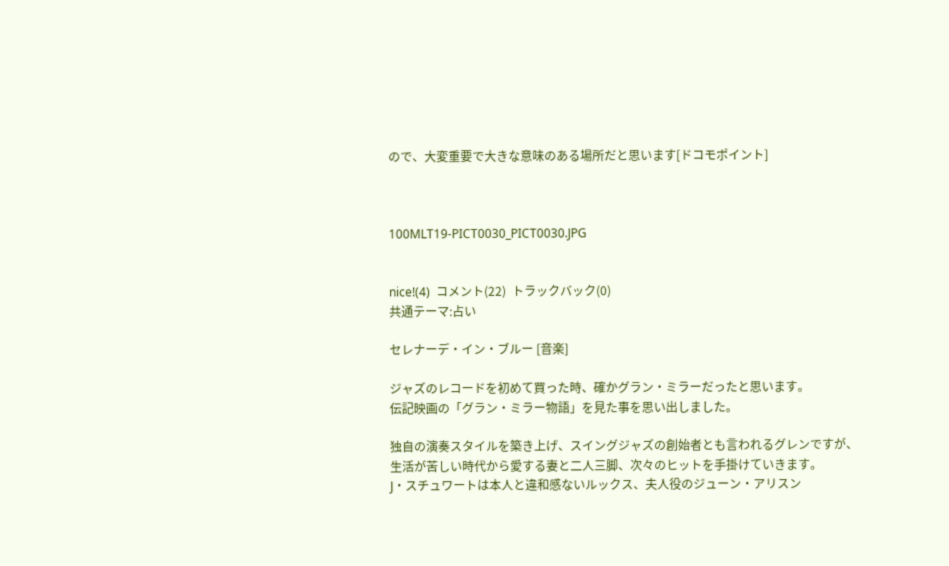ので、大変重要で大きな意味のある場所だと思います[ドコモポイント]



100MLT19-PICT0030_PICT0030.JPG


nice!(4)  コメント(22)  トラックバック(0)
共通テーマ:占い

セレナーデ・イン・ブルー [音楽]

ジャズのレコードを初めて買った時、確かグラン・ミラーだったと思います。
伝記映画の「グラン・ミラー物語」を見た事を思い出しました。

独自の演奏スタイルを築き上げ、スイングジャズの創始者とも言われるグレンですが、
生活が苦しい時代から愛する妻と二人三脚、次々のヒットを手掛けていきます。
J・スチュワートは本人と違和感ないルックス、夫人役のジューン・アリスン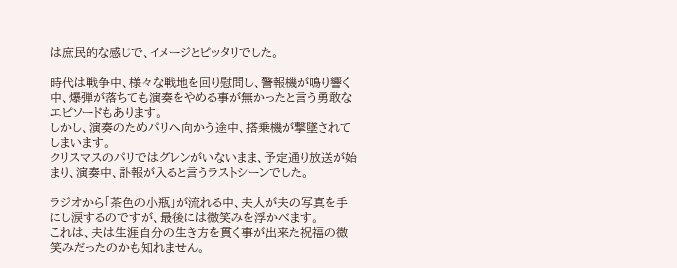は庶民的な感じで、イメージとピッタリでした。

時代は戦争中、様々な戦地を回り慰問し、警報機が鳴り響く中、爆弾が落ちても演奏をやめる事が無かったと言う勇敢なエピソードもあります。
しかし、演奏のためパリへ向かう途中、搭乗機が撃墜されてしまいます。
クリスマスのパリではグレンがいないまま、予定通り放送が始まり、演奏中、訃報が入ると言うラストシーンでした。

ラジオから「茶色の小瓶」が流れる中、夫人が夫の写真を手にし涙するのですが、最後には微笑みを浮かべます。
これは、夫は生涯自分の生き方を貫く事が出来た祝福の微笑みだったのかも知れません。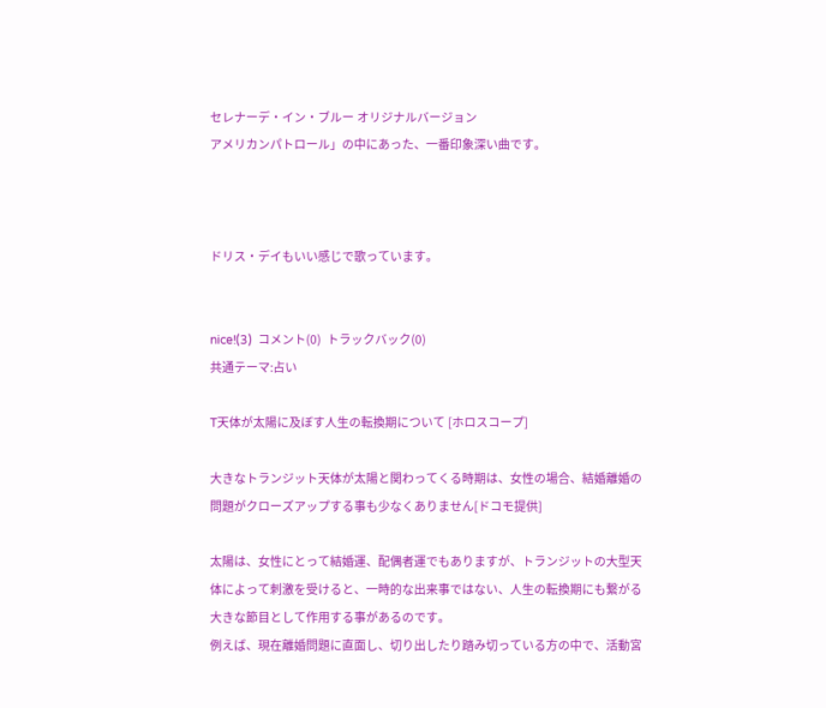セレナーデ・イン・ブルー オリジナルバージョン
アメリカンパトロール」の中にあった、一番印象深い曲です。



ドリス・デイもいい感じで歌っています。


nice!(3)  コメント(0)  トラックバック(0)
共通テーマ:占い

T天体が太陽に及ぼす人生の転換期について [ホロスコープ]

大きなトランジット天体が太陽と関わってくる時期は、女性の場合、結婚離婚の問題がクローズアップする事も少なくありません[ドコモ提供]

太陽は、女性にとって結婚運、配偶者運でもありますが、トランジットの大型天体によって刺激を受けると、一時的な出来事ではない、人生の転換期にも繋がる大きな節目として作用する事があるのです。
例えば、現在離婚問題に直面し、切り出したり踏み切っている方の中で、活動宮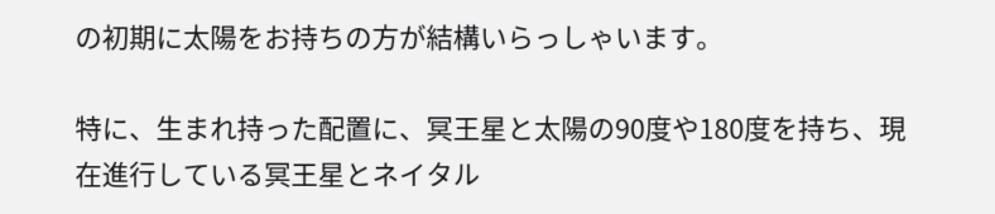の初期に太陽をお持ちの方が結構いらっしゃいます。

特に、生まれ持った配置に、冥王星と太陽の90度や180度を持ち、現在進行している冥王星とネイタル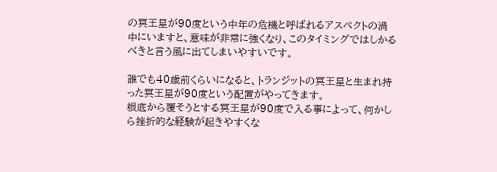の冥王星が90度という中年の危機と呼ばれるアスペクトの渦中にいますと、意味が非常に強くなり、このタイミングではしかるべきと言う風に出てしまいやすいです。

誰でも40歳前くらいになると、トランジットの冥王星と生まれ持った冥王星が90度という配置がやってきます。
根底から覆そうとする冥王星が90度で入る事によって、何かしら挫折的な経験が起きやすくな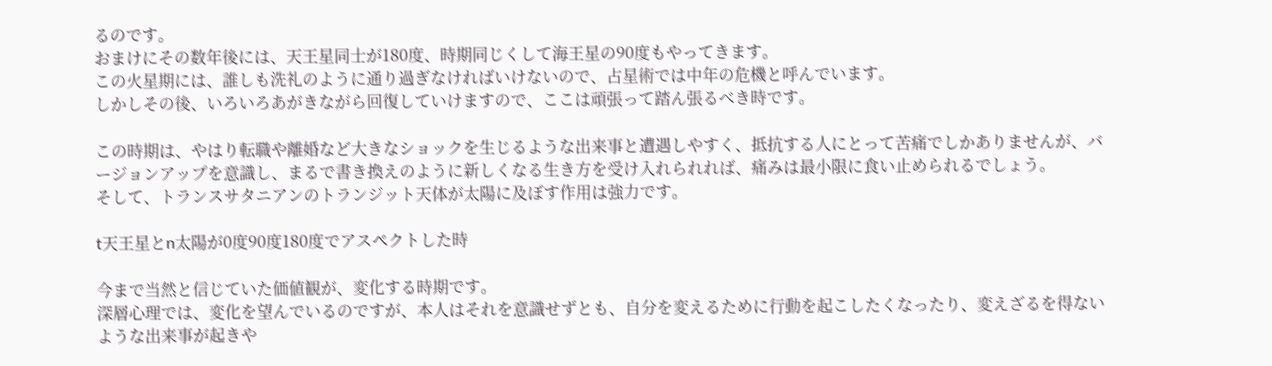るのです。
おまけにその数年後には、天王星同士が180度、時期同じくして海王星の90度もやってきます。
この火星期には、誰しも洗礼のように通り過ぎなければいけないので、占星術では中年の危機と呼んでいます。
しかしその後、いろいろあがきながら回復していけますので、ここは頑張って踏ん張るべき時です。

この時期は、やはり転職や離婚など大きなショックを生じるような出来事と遭遇しやすく、抵抗する人にとって苦痛でしかありませんが、バージョンアップを意識し、まるで書き換えのように新しくなる生き方を受け入れられれば、痛みは最小限に食い止められるでしょう。
そして、トランスサタニアンのトランジット天体が太陽に及ぼす作用は強力です。

t天王星とn太陽が0度90度180度でアスペクトした時

今まで当然と信じていた価値観が、変化する時期です。
深層心理では、変化を望んでいるのですが、本人はそれを意識せずとも、自分を変えるために行動を起こしたくなったり、変えざるを得ないような出来事が起きや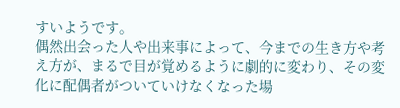すいようです。
偶然出会った人や出来事によって、今までの生き方や考え方が、まるで目が覚めるように劇的に変わり、その変化に配偶者がついていけなくなった場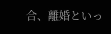合、離婚といっ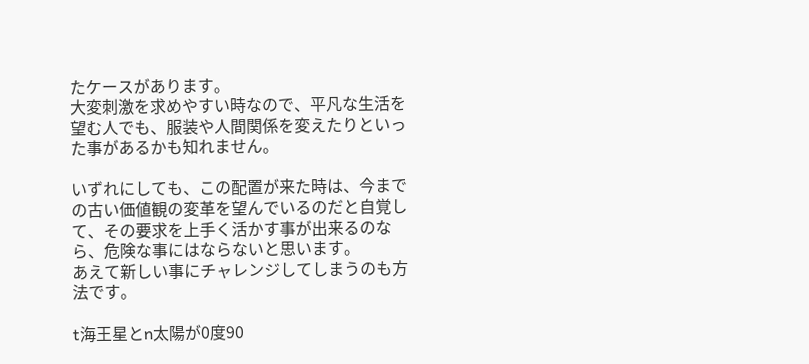たケースがあります。
大変刺激を求めやすい時なので、平凡な生活を望む人でも、服装や人間関係を変えたりといった事があるかも知れません。

いずれにしても、この配置が来た時は、今までの古い価値観の変革を望んでいるのだと自覚して、その要求を上手く活かす事が出来るのなら、危険な事にはならないと思います。
あえて新しい事にチャレンジしてしまうのも方法です。

t海王星とn太陽が0度90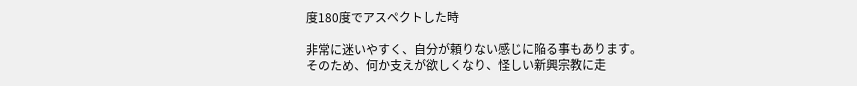度180度でアスペクトした時

非常に迷いやすく、自分が頼りない感じに陥る事もあります。
そのため、何か支えが欲しくなり、怪しい新興宗教に走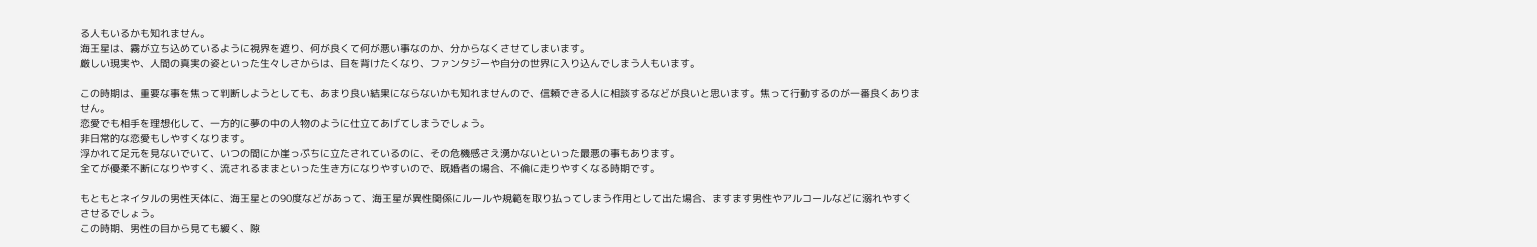る人もいるかも知れません。
海王星は、霧が立ち込めているように視界を遮り、何が良くて何が悪い事なのか、分からなくさせてしまいます。
厳しい現実や、人間の真実の姿といった生々しさからは、目を背けたくなり、ファンタジーや自分の世界に入り込んでしまう人もいます。

この時期は、重要な事を焦って判断しようとしても、あまり良い結果にならないかも知れませんので、信頼できる人に相談するなどが良いと思います。焦って行動するのが一番良くありません。
恋愛でも相手を理想化して、一方的に夢の中の人物のように仕立てあげてしまうでしょう。
非日常的な恋愛もしやすくなります。
浮かれて足元を見ないでいて、いつの間にか崖っぷちに立たされているのに、その危機感さえ湧かないといった最悪の事もあります。
全てが優柔不断になりやすく、流されるままといった生き方になりやすいので、既婚者の場合、不倫に走りやすくなる時期です。

もともとネイタルの男性天体に、海王星との90度などがあって、海王星が異性関係にルールや規範を取り払ってしまう作用として出た場合、ますます男性やアルコールなどに溺れやすくさせるでしょう。
この時期、男性の目から見ても緩く、隙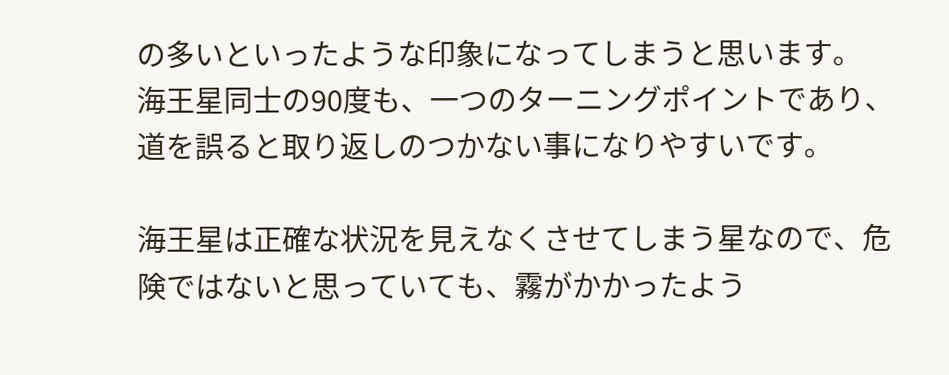の多いといったような印象になってしまうと思います。
海王星同士の90度も、一つのターニングポイントであり、道を誤ると取り返しのつかない事になりやすいです。

海王星は正確な状況を見えなくさせてしまう星なので、危険ではないと思っていても、霧がかかったよう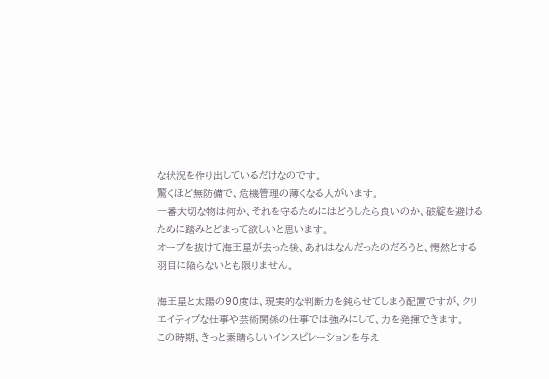な状況を作り出しているだけなのです。
驚くほど無防備で、危機管理の薄くなる人がいます。
一番大切な物は何か、それを守るためにはどうしたら良いのか、破綻を避けるために踏みとどまって欲しいと思います。
オーブを抜けて海王星が去った後、あれはなんだったのだろうと、愕然とする羽目に陥らないとも限りません。

海王星と太陽の90度は、現実的な判断力を鈍らせてしまう配置ですが、クリエイティブな仕事や芸術関係の仕事では強みにして、力を発揮できます。
この時期、きっと素晴らしいインスピレーションを与え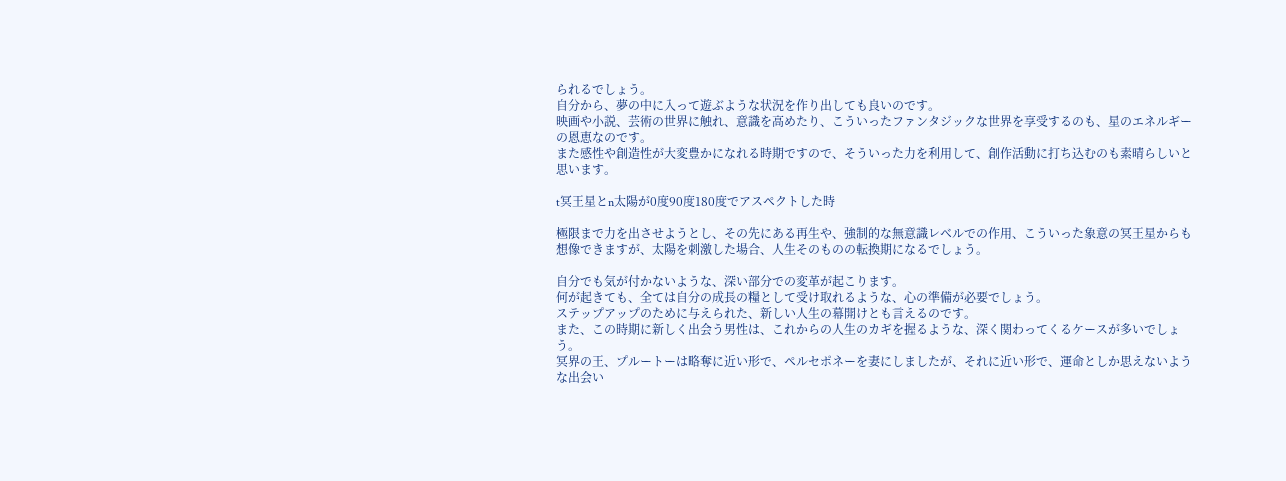られるでしょう。
自分から、夢の中に入って遊ぶような状況を作り出しても良いのです。
映画や小説、芸術の世界に触れ、意識を高めたり、こういったファンタジックな世界を享受するのも、星のエネルギーの恩恵なのです。
また感性や創造性が大変豊かになれる時期ですので、そういった力を利用して、創作活動に打ち込むのも素晴らしいと思います。

t冥王星とn太陽が0度90度180度でアスペクトした時

極限まで力を出させようとし、その先にある再生や、強制的な無意識レベルでの作用、こういった象意の冥王星からも想像できますが、太陽を刺激した場合、人生そのものの転換期になるでしょう。

自分でも気が付かないような、深い部分での変革が起こります。
何が起きても、全ては自分の成長の糧として受け取れるような、心の準備が必要でしょう。
ステップアップのために与えられた、新しい人生の幕開けとも言えるのです。
また、この時期に新しく出会う男性は、これからの人生のカギを握るような、深く関わってくるケースが多いでしょう。
冥界の王、プルートーは略奪に近い形で、ペルセポネーを妻にしましたが、それに近い形で、運命としか思えないような出会い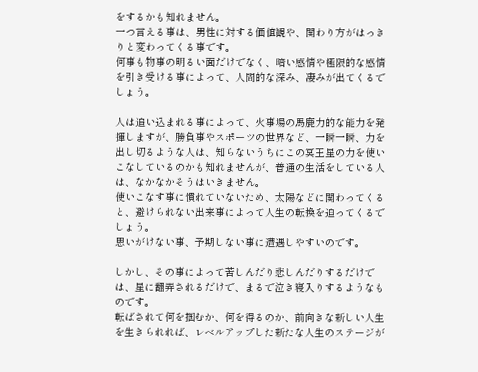をするかも知れません。
一つ言える事は、男性に対する価値観や、関わり方がはっきりと変わってくる事です。
何事も物事の明るい面だけでなく、暗い感情や極限的な感情を引き受ける事によって、人間的な深み、凄みが出てくるでしょう。

人は追い込まれる事によって、火事場の馬鹿力的な能力を発揮しますが、勝負事やスポーツの世界など、一瞬一瞬、力を出し切るような人は、知らないうちにこの冥王星の力を使いこなしているのかも知れませんが、普通の生活をしている人は、なかなかそうはいきません。
使いこなす事に慣れていないため、太陽などに関わってくると、避けられない出来事によって人生の転換を迫ってくるでしょう。
思いがけない事、予期しない事に遭遇しやすいのです。

しかし、その事によって苦しんだり悲しんだりするだけでは、星に翻弄されるだけで、まるで泣き寝入りするようなものです。
転ばされて何を掴むか、何を得るのか、前向きな新しい人生を生きられれば、レベルアップした新たな人生のステージが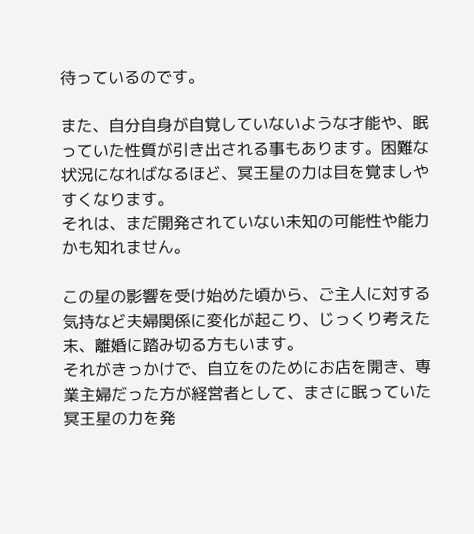待っているのです。

また、自分自身が自覚していないような才能や、眠っていた性質が引き出される事もあります。困難な状況になればなるほど、冥王星の力は目を覚ましやすくなります。
それは、まだ開発されていない未知の可能性や能力かも知れません。

この星の影響を受け始めた頃から、ご主人に対する気持など夫婦関係に変化が起こり、じっくり考えた末、離婚に踏み切る方もいます。
それがきっかけで、自立をのためにお店を開き、専業主婦だった方が経営者として、まさに眠っていた冥王星の力を発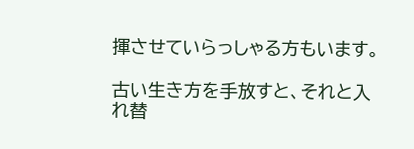揮させていらっしゃる方もいます。

古い生き方を手放すと、それと入れ替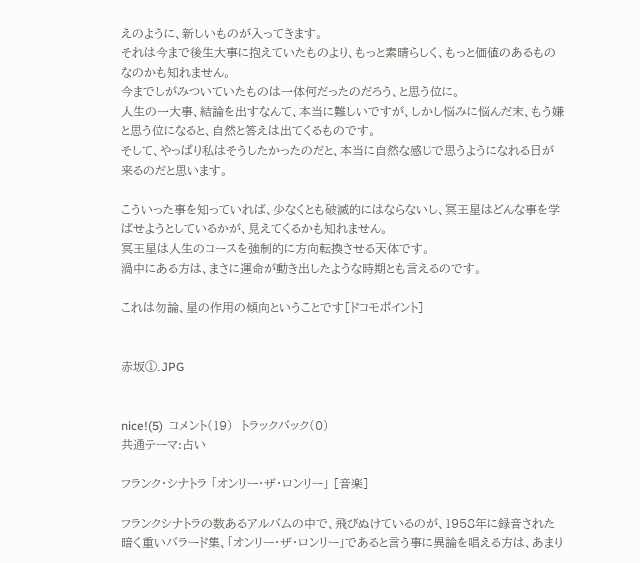えのように、新しいものが入ってきます。
それは今まで後生大事に抱えていたものより、もっと素晴らしく、もっと価値のあるものなのかも知れません。
今までしがみついていたものは一体何だったのだろう、と思う位に。
人生の一大事、結論を出すなんて、本当に難しいですが、しかし悩みに悩んだ末、もう嫌と思う位になると、自然と答えは出てくるものです。
そして、やっぱり私はそうしたかったのだと、本当に自然な感じで思うようになれる日が来るのだと思います。

こういった事を知っていれば、少なくとも破滅的にはならないし、冥王星はどんな事を学ばせようとしているかが、見えてくるかも知れません。
冥王星は人生のコースを強制的に方向転換させる天体です。
渦中にある方は、まさに運命が動き出したような時期とも言えるのです。

これは勿論、星の作用の傾向ということです[ドコモポイント]


赤坂①.JPG


nice!(5)  コメント(19)  トラックバック(0)
共通テーマ:占い

フランク・シナトラ 「オンリー・ザ・ロンリー」 [音楽]

フランクシナトラの数あるアルバムの中で、飛びぬけているのが、1958年に録音された暗く重いバラード集、「オンリー・ザ・ロンリー」であると言う事に異論を唱える方は、あまり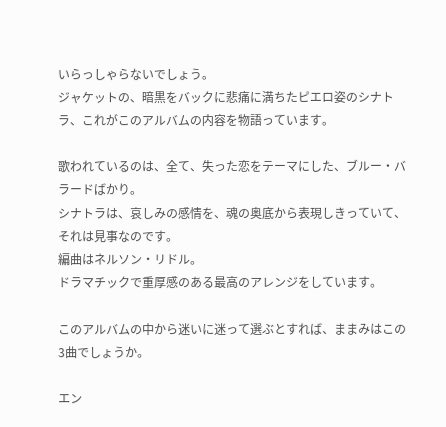いらっしゃらないでしょう。
ジャケットの、暗黒をバックに悲痛に満ちたピエロ姿のシナトラ、これがこのアルバムの内容を物語っています。

歌われているのは、全て、失った恋をテーマにした、ブルー・バラードばかり。
シナトラは、哀しみの感情を、魂の奥底から表現しきっていて、それは見事なのです。
編曲はネルソン・リドル。
ドラマチックで重厚感のある最高のアレンジをしています。

このアルバムの中から迷いに迷って選ぶとすれば、ままみはこの3曲でしょうか。

エン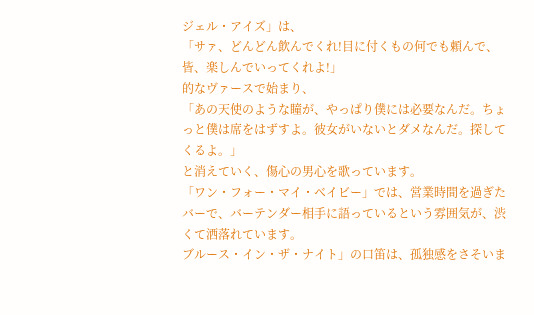ジェル・アイズ」は、
「サァ、どんどん飲んでくれ!目に付くもの何でも頼んで、皆、楽しんでいってくれよ!」
的なヴァースで始まり、
「あの天使のような瞳が、やっぱり僕には必要なんだ。ちょっと僕は席をはずすよ。彼女がいないとダメなんだ。探してくるよ。」
と消えていく、傷心の男心を歌っています。
「ワン・フォー・マイ・ベイビー」では、営業時間を過ぎたバーで、バーテンダー相手に語っているという雰囲気が、渋くて洒落れています。
ブルース・イン・ザ・ナイト」の口笛は、孤独感をさそいま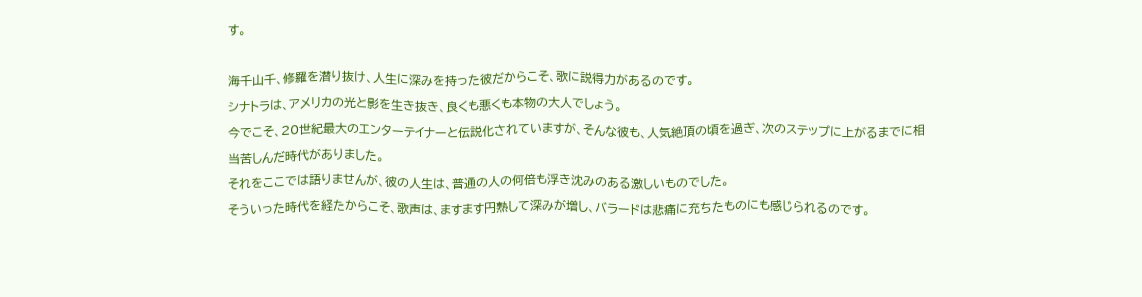す。

海千山千、修羅を潜り抜け、人生に深みを持った彼だからこそ、歌に説得力があるのです。
シナトラは、アメリカの光と影を生き抜き、良くも悪くも本物の大人でしょう。
今でこそ、20世紀最大のエンターテイナーと伝説化されていますが、そんな彼も、人気絶頂の頃を過ぎ、次のステップに上がるまでに相当苦しんだ時代がありました。
それをここでは語りませんが、彼の人生は、普通の人の何倍も浮き沈みのある激しいものでした。
そういった時代を経たからこそ、歌声は、ますます円熟して深みが増し、バラードは悲痛に充ちたものにも感じられるのです。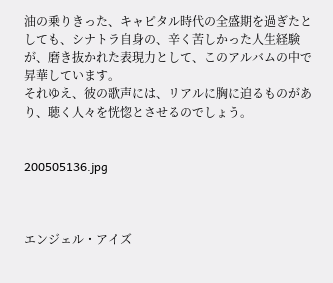油の乗りきった、キャピタル時代の全盛期を過ぎたとしても、シナトラ自身の、辛く苦しかった人生経験が、磨き抜かれた表現力として、このアルバムの中で昇華しています。
それゆえ、彼の歌声には、リアルに胸に迫るものがあり、聴く人々を恍惚とさせるのでしょう。


200505136.jpg



エンジェル・アイズ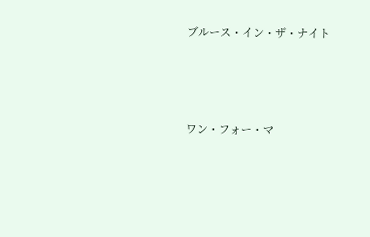ブルース・イン・ザ・ナイト




ワン・フォー・マ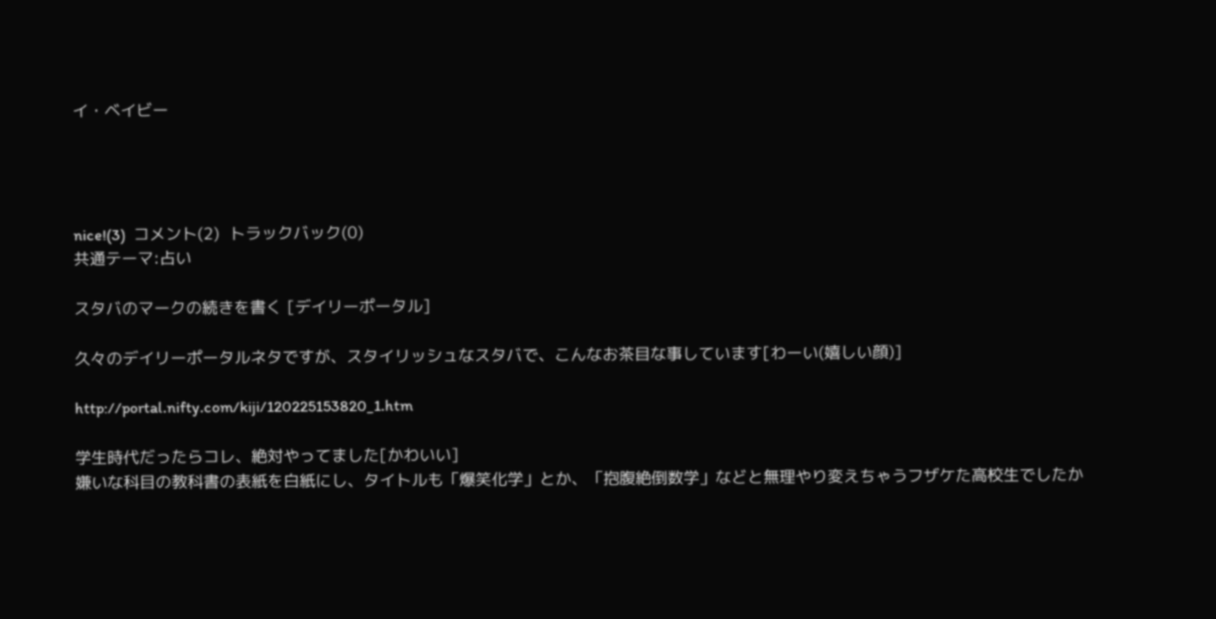イ・ベイビー




nice!(3)  コメント(2)  トラックバック(0)
共通テーマ:占い

スタバのマークの続きを書く [デイリーポータル]

久々のデイリーポータルネタですが、スタイリッシュなスタバで、こんなお茶目な事しています[わーい(嬉しい顔)]

http://portal.nifty.com/kiji/120225153820_1.htm

学生時代だったらコレ、絶対やってました[かわいい]
嫌いな科目の教科書の表紙を白紙にし、タイトルも「爆笑化学」とか、「抱腹絶倒数学」などと無理やり変えちゃうフザケた高校生でしたか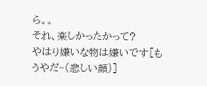ら。。
それ、楽しかったかって?
やはり嫌いな物は嫌いです[もうやだ~(悲しい顔)]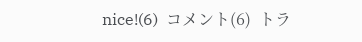nice!(6)  コメント(6)  トラ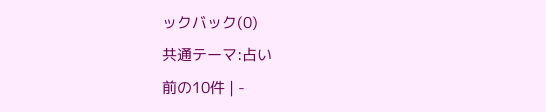ックバック(0)
共通テーマ:占い
前の10件 | -